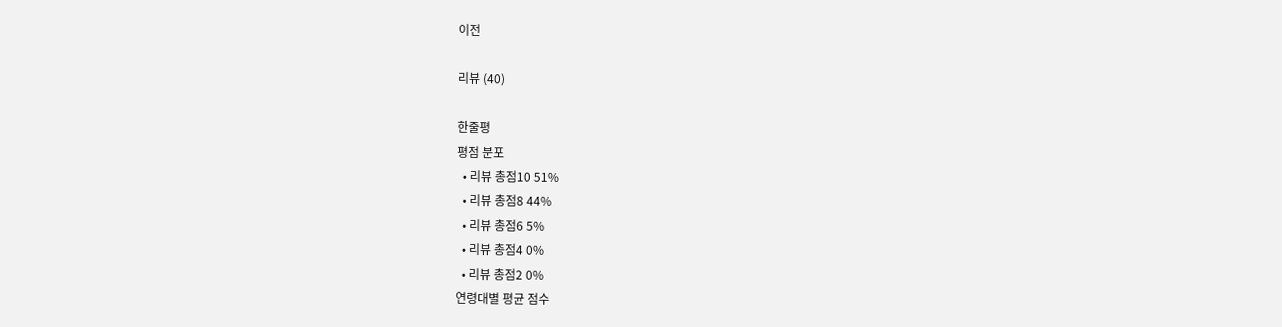이전

리뷰 (40)

한줄평
평점 분포
  • 리뷰 총점10 51%
  • 리뷰 총점8 44%
  • 리뷰 총점6 5%
  • 리뷰 총점4 0%
  • 리뷰 총점2 0%
연령대별 평균 점수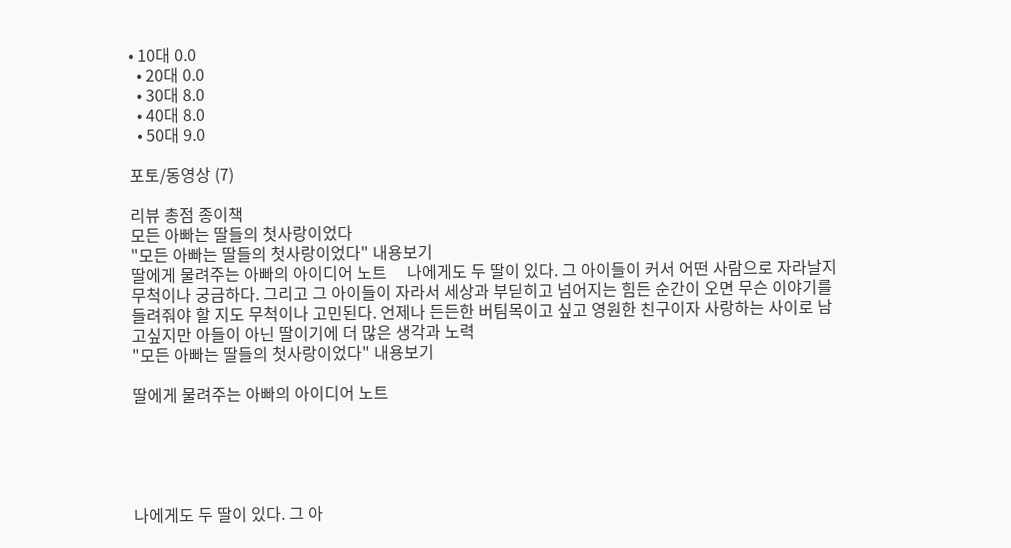• 10대 0.0
  • 20대 0.0
  • 30대 8.0
  • 40대 8.0
  • 50대 9.0

포토/동영상 (7)

리뷰 총점 종이책
모든 아빠는 딸들의 첫사랑이었다
"모든 아빠는 딸들의 첫사랑이었다" 내용보기
딸에게 물려주는 아빠의 아이디어 노트     나에게도 두 딸이 있다. 그 아이들이 커서 어떤 사람으로 자라날지 무척이나 궁금하다. 그리고 그 아이들이 자라서 세상과 부딛히고 넘어지는 힘든 순간이 오면 무슨 이야기를 들려줘야 할 지도 무척이나 고민된다. 언제나 든든한 버팀목이고 싶고 영원한 친구이자 사랑하는 사이로 남고싶지만 아들이 아닌 딸이기에 더 많은 생각과 노력
"모든 아빠는 딸들의 첫사랑이었다" 내용보기

딸에게 물려주는 아빠의 아이디어 노트





나에게도 두 딸이 있다. 그 아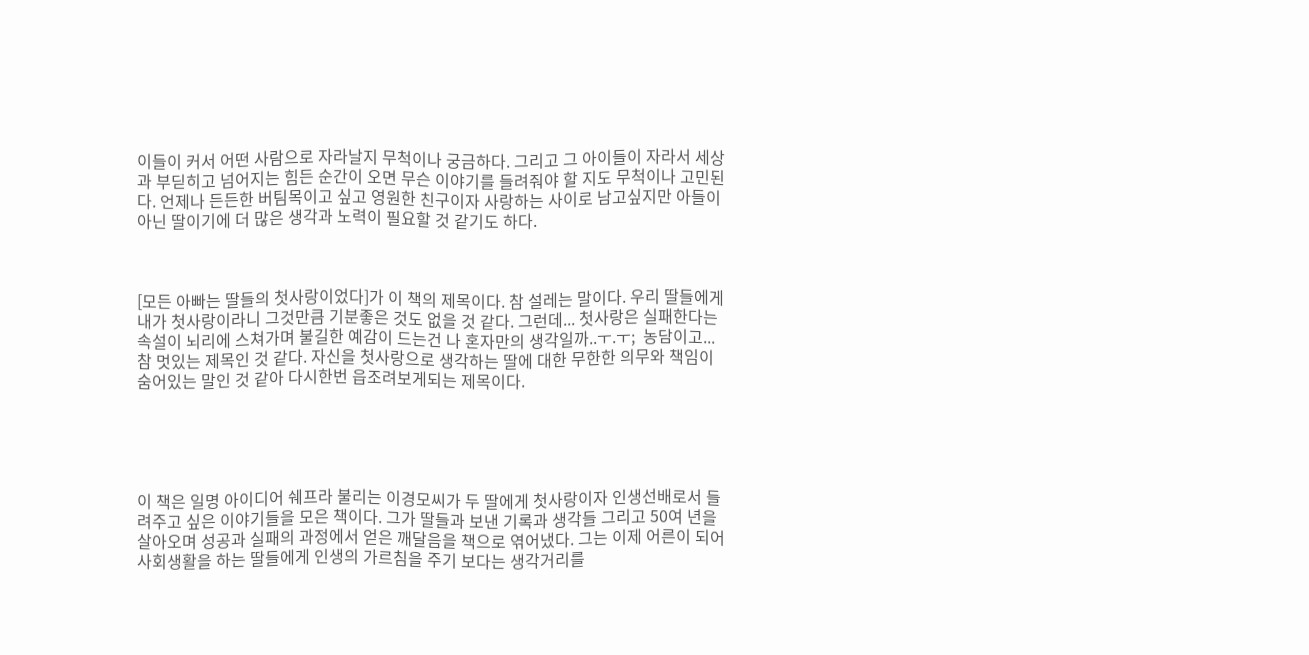이들이 커서 어떤 사람으로 자라날지 무척이나 궁금하다. 그리고 그 아이들이 자라서 세상과 부딛히고 넘어지는 힘든 순간이 오면 무슨 이야기를 들려줘야 할 지도 무척이나 고민된다. 언제나 든든한 버팀목이고 싶고 영원한 친구이자 사랑하는 사이로 남고싶지만 아들이 아닌 딸이기에 더 많은 생각과 노력이 필요할 것 같기도 하다.



[모든 아빠는 딸들의 첫사랑이었다]가 이 책의 제목이다. 참 설레는 말이다. 우리 딸들에게 내가 첫사랑이라니 그것만큼 기분좋은 것도 없을 것 같다. 그런데... 첫사랑은 실패한다는 속설이 뇌리에 스쳐가며 불길한 예감이 드는건 나 혼자만의 생각일까..ㅜ.ㅜ;  농담이고...  참 멋있는 제목인 것 같다. 자신을 첫사랑으로 생각하는 딸에 대한 무한한 의무와 책임이 숨어있는 말인 것 같아 다시한번 읍조려보게되는 제목이다.





이 책은 일명 아이디어 쉐프라 불리는 이경모씨가 두 딸에게 첫사랑이자 인생선배로서 들려주고 싶은 이야기들을 모은 책이다. 그가 딸들과 보낸 기록과 생각들 그리고 50여 년을 살아오며 성공과 실패의 과정에서 얻은 깨달음을 책으로 엮어냈다. 그는 이제 어른이 되어 사회생활을 하는 딸들에게 인생의 가르침을 주기 보다는 생각거리를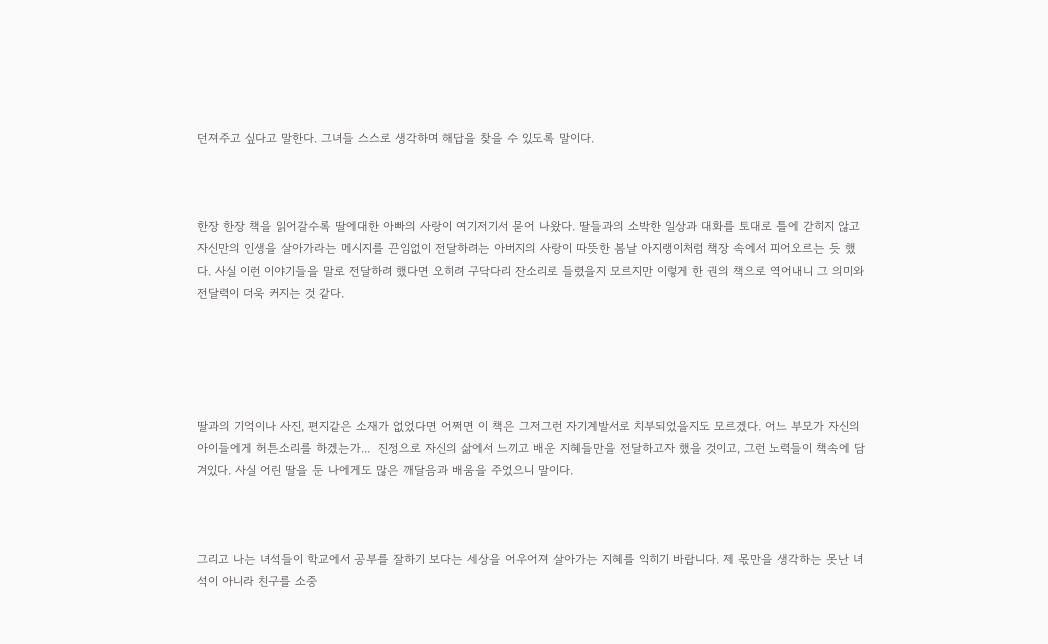던져주고 싶다고 말한다. 그녀들 스스로 생각하며 해답을 찾을 수 있도록 말이다.



한장 한장 책을 읽어갈수록 딸에대한 아빠의 사랑이 여기저기서 묻어 나왔다. 딸들과의 소박한 일상과 대화를 토대로 틀에 갇히지 않고 자신만의 인생을 살아가라는 메시지를 끈임없이 전달하려는 아버지의 사랑이 따뜻한 봄날 아지랭이처럼 책장 속에서 피어오르는 듯 했다. 사실 이런 이야기들을 말로 전달하려 했다면 오히려 구닥다리 잔소리로 들렸을지 모르지만 이렇게 한 권의 책으로 역어내니 그 의미와 전달력이 더욱 커지는 것 같다.





딸과의 기억이나 사진, 편지같은 소재가 없었다면 어쩌면 이 책은 그저그런 자기계발서로 치부되었을지도 모르겠다. 어느 부모가 자신의 아이들에게 허튼소리를 하겠는가...  진정으로 자신의 삶에서 느끼고 배운 지혜들만을 전달하고자 했을 것이고, 그런 노력들이 책속에 담겨있다. 사실 어린 딸을 둔 나에게도 많은 깨달음과 배움을 주었으니 말이다.



그리고 나는 녀석들이 학교에서 공부를 잘하기 보다는 세상을 어우어져 살아가는 지혜를 익히기 바랍니다. 제 몫만을 생각하는 못난 녀석이 아니라 친구를 소중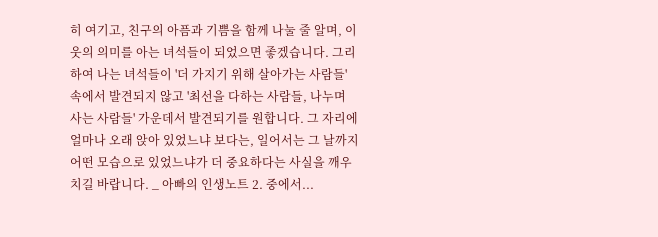히 여기고, 친구의 아픔과 기쁨을 함께 나눌 줄 알며, 이웃의 의미를 아는 녀석들이 되었으면 좋겠습니다. 그리하여 나는 녀석들이 '더 가지기 위해 살아가는 사람들' 속에서 발견되지 않고 '최선을 다하는 사람들, 나누며 사는 사람들' 가운데서 발견되기를 원합니다. 그 자리에 얼마나 오래 앉아 있었느냐 보다는, 일어서는 그 날까지 어떤 모습으로 있었느냐가 더 중요하다는 사실을 깨우치길 바랍니다. _ 아빠의 인생노트 2. 중에서...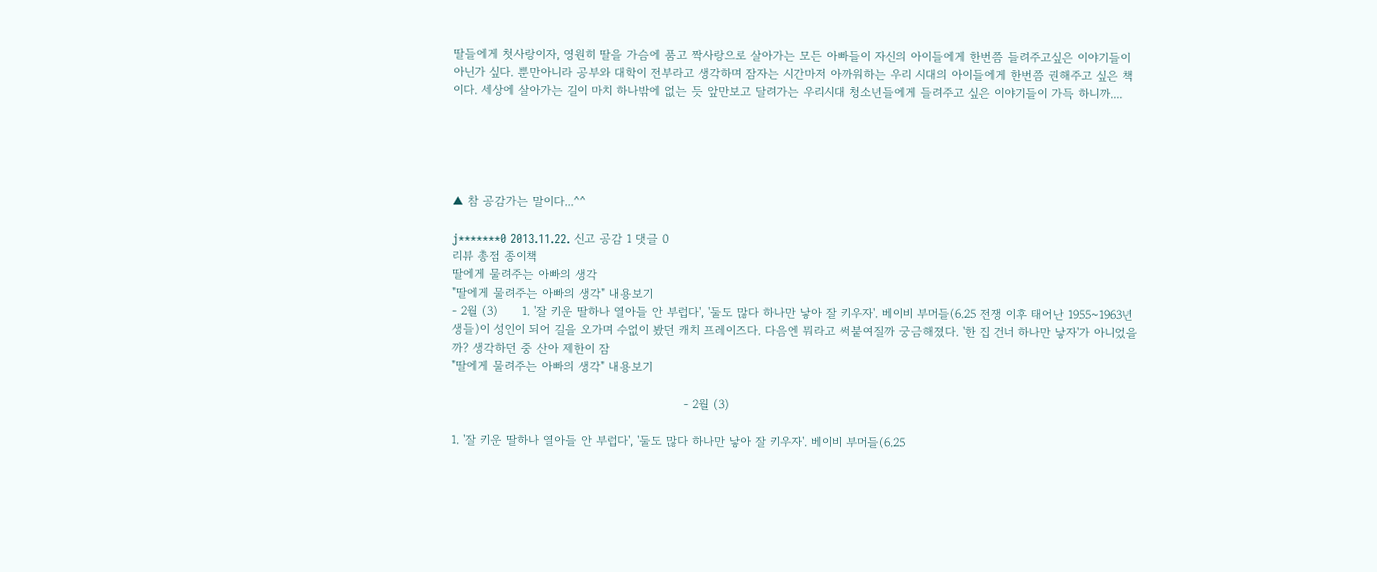딸들에게 첫사랑이자, 영원히 딸을 가슴에 품고 짝사랑으로 살아가는 모든 아빠들이 자신의 아이들에게 한번쯤 들려주고싶은 이야기들이 아닌가 싶다. 뿐만아니라 공부와 대학이 전부라고 생각하며 잠자는 시간마저 아까워하는 우리 시대의 아이들에게 한번쯤 권해주고 싶은 책이다. 세상에 살아가는 길이 마치 하나밖에 없는 듯 앞만보고 달려가는 우리시대 청소년들에게 들려주고 싶은 이야기들이 가득 하니까....





▲ 참 공감가는 말이다...^^

j*******0 2013.11.22. 신고 공감 1 댓글 0
리뷰 총점 종이책
딸에게 물려주는 아빠의 생각
"딸에게 물려주는 아빠의 생각" 내용보기
- 2월 (3)      1. '잘 키운 딸하나 열아들 안 부럽다', '둘도 많다 하나만 낳아 잘 키우자'. 베이비 부머들(6.25 전쟁 이후 태어난 1955~1963년생들)이 성인이 되어 길을 오가며 수없이 봤던 캐치 프레이즈다. 다음엔 뭐라고 써붙여질까 궁금해졌다. '한 집 건너 하나만 낳자'가 아니었을까? 생각하던 중 산아 제한이 잠
"딸에게 물려주는 아빠의 생각" 내용보기

                                                          - 2월 (3)

1. '잘 키운 딸하나 열아들 안 부럽다', '둘도 많다 하나만 낳아 잘 키우자'. 베이비 부머들(6.25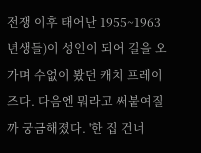전쟁 이후 태어난 1955~1963년생들)이 성인이 되어 길을 오가며 수없이 봤던 캐치 프레이즈다. 다음엔 뭐라고 써붙여질까 궁금해졌다. '한 집 건너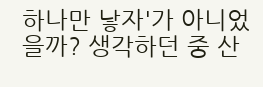하나만 낳자'가 아니었을까? 생각하던 중 산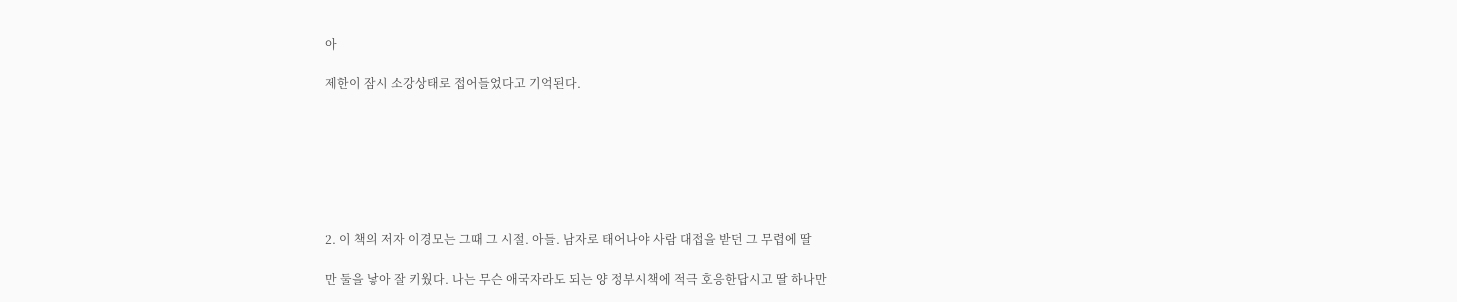아

제한이 잠시 소강상태로 접어들었다고 기억된다.







2. 이 책의 저자 이경모는 그때 그 시절. 아들. 남자로 태어나야 사람 대접을 받던 그 무렵에 딸

만 둘을 낳아 잘 키웠다. 나는 무슨 애국자라도 되는 양 정부시책에 적극 호응한답시고 딸 하나만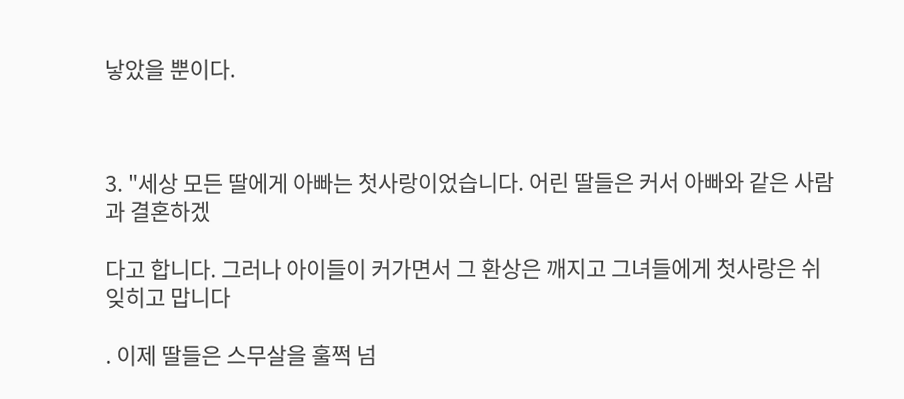낳았을 뿐이다.



3. "세상 모든 딸에게 아빠는 첫사랑이었습니다. 어린 딸들은 커서 아빠와 같은 사람과 결혼하겠

다고 합니다. 그러나 아이들이 커가면서 그 환상은 깨지고 그녀들에게 첫사랑은 쉬 잊히고 맙니다

. 이제 딸들은 스무살을 훌쩍 넘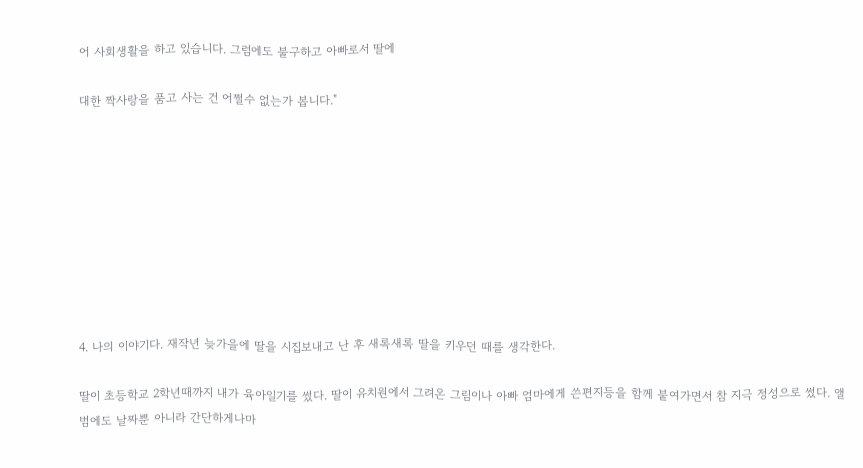어 사회생활을 하고 있습니다. 그럼에도 불구하고 아빠로서 딸에

대한 짝사랑을 품고 사는 건 어쩔수 없는가 봅니다."









4. 나의 이야기다. 재작년 늦가을에 딸을 시집보내고 난 후 새록새록 딸을 키우던 때를 생각한다.

딸이 초등학교 2학년때까지 내가 육아일기를 썼다. 딸이 유치원에서 그려온 그림이나 아빠 엄마에게 쓴편지등을 함께 붙여가면서 참 지극 정성으로 썼다. 앨범에도 날짜뿐 아니라 간단하게나마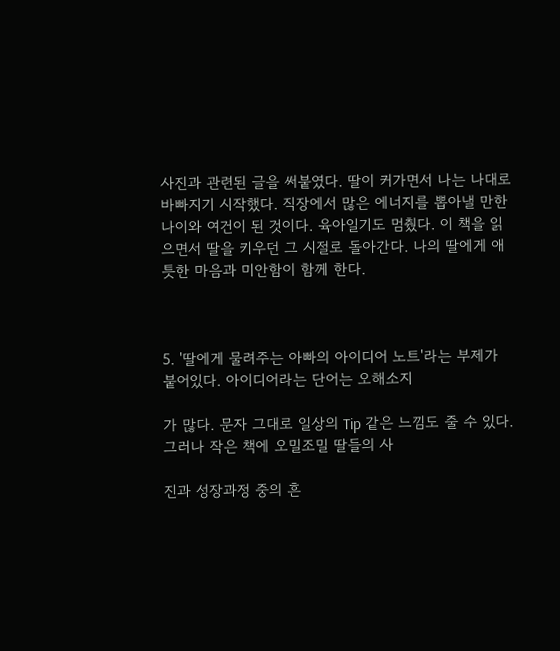사진과 관련된 글을 써붙였다. 딸이 커가면서 나는 나대로 바빠지기 시작했다. 직장에서 많은 에너지를 뽑아낼 만한 나이와 여건이 된 것이다. 육아일기도 멈췄다. 이 책을 읽으면서 딸을 키우던 그 시절로 돌아간다. 나의 딸에게 애틋한 마음과 미안함이 함께 한다.



5. '딸에게 물려주는 아빠의 아이디어 노트'라는 부제가 붙어있다. 아이디어라는 단어는 오해소지

가 많다. 문자 그대로 일상의 Tip 같은 느낌도 줄 수 있다. 그러나 작은 책에 오밀조밀 딸들의 사

진과 성장과정 중의 흔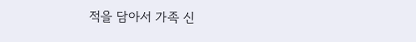적을 담아서 가족 신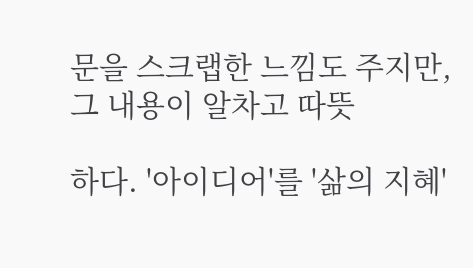문을 스크랩한 느낌도 주지만, 그 내용이 알차고 따뜻

하다. '아이디어'를 '삶의 지혜'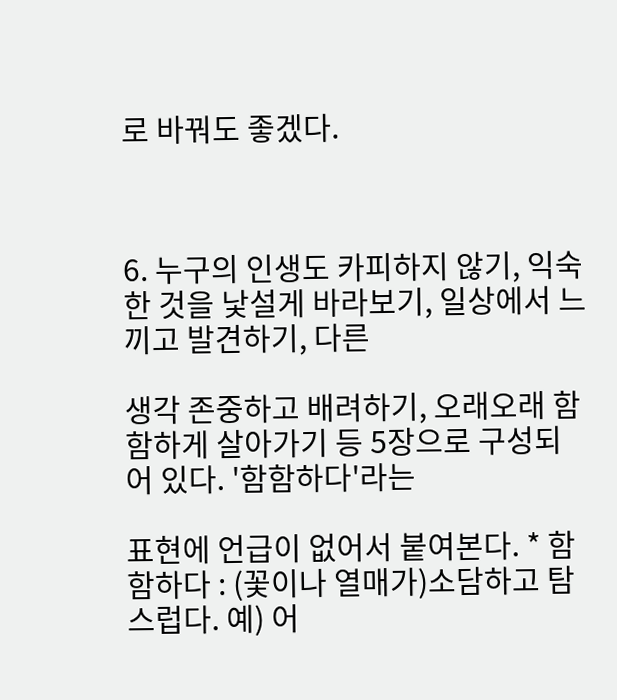로 바꿔도 좋겠다.



6. 누구의 인생도 카피하지 않기, 익숙한 것을 낯설게 바라보기, 일상에서 느끼고 발견하기, 다른

생각 존중하고 배려하기, 오래오래 함함하게 살아가기 등 5장으로 구성되어 있다. '함함하다'라는

표현에 언급이 없어서 붙여본다. * 함함하다 : (꽃이나 열매가)소담하고 탐스럽다. 예) 어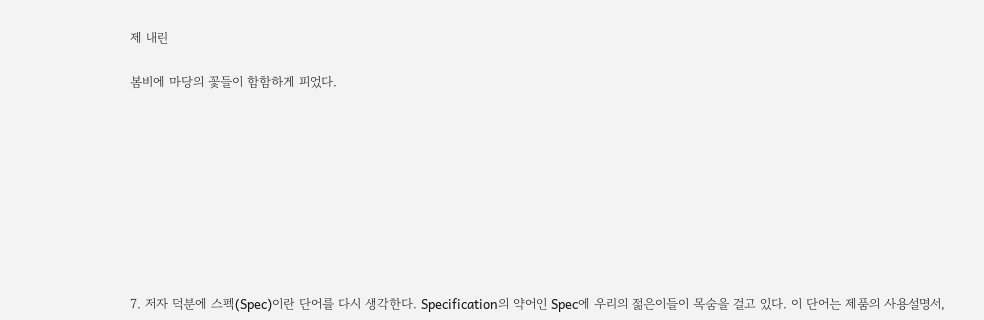제 내린

봄비에 마당의 꽃들이 함함하게 피었다.









7. 저자 덕분에 스펙(Spec)이란 단어를 다시 생각한다. Specification의 약어인 Spec에 우리의 젊은이들이 목숨을 걸고 있다. 이 단어는 제품의 사용설명서,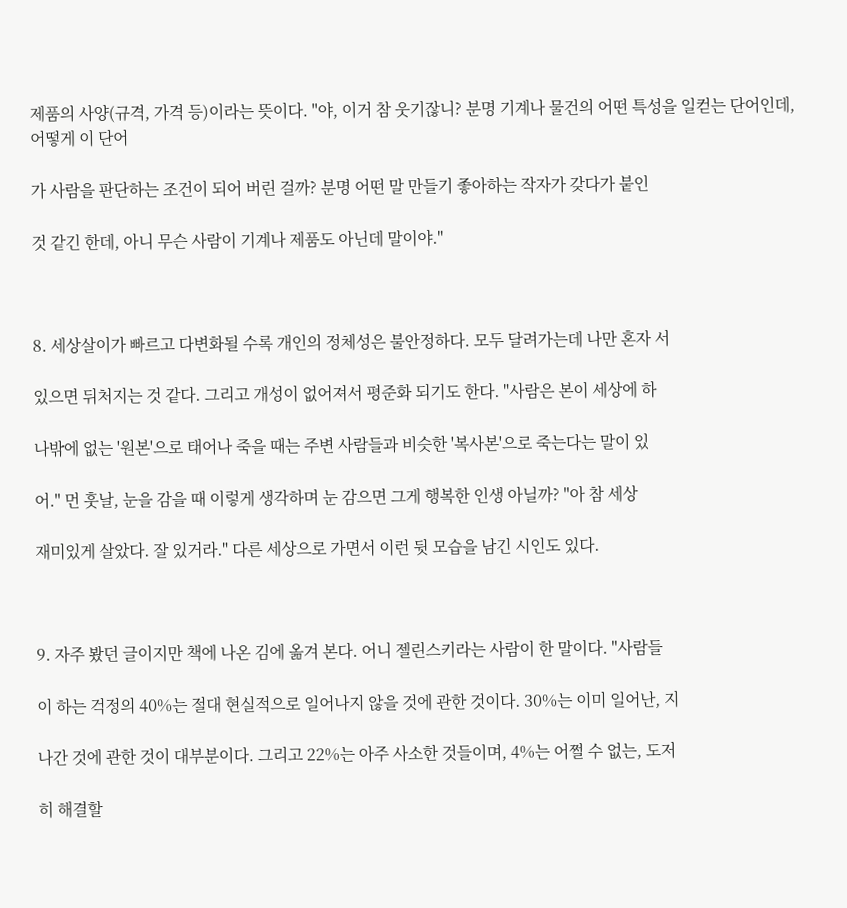제품의 사양(규격, 가격 등)이라는 뜻이다. "야, 이거 참 웃기잖니? 분명 기계나 물건의 어떤 특성을 일컫는 단어인데, 어떻게 이 단어

가 사람을 판단하는 조건이 되어 버린 걸까? 분명 어떤 말 만들기 좋아하는 작자가 갖다가 붙인

것 같긴 한데, 아니 무슨 사람이 기계나 제품도 아닌데 말이야."



8. 세상살이가 빠르고 다변화될 수록 개인의 정체성은 불안정하다. 모두 달려가는데 나만 혼자 서

있으면 뒤처지는 것 같다. 그리고 개성이 없어져서 평준화 되기도 한다. "사람은 본이 세상에 하

나밖에 없는 '원본'으로 태어나 죽을 때는 주변 사람들과 비슷한 '복사본'으로 죽는다는 말이 있

어." 먼 훗날, 눈을 감을 때 이렇게 생각하며 눈 감으면 그게 행복한 인생 아닐까? "아 참 세상

재미있게 살았다. 잘 있거라." 다른 세상으로 가면서 이런 뒷 모습을 남긴 시인도 있다.



9. 자주 봤던 글이지만 책에 나온 김에 옮겨 본다. 어니 젤린스키라는 사람이 한 말이다. "사람들

이 하는 걱정의 40%는 절대 현실적으로 일어나지 않을 것에 관한 것이다. 30%는 이미 일어난, 지

나간 것에 관한 것이 대부분이다. 그리고 22%는 아주 사소한 것들이며, 4%는 어쩔 수 없는, 도저

히 해결할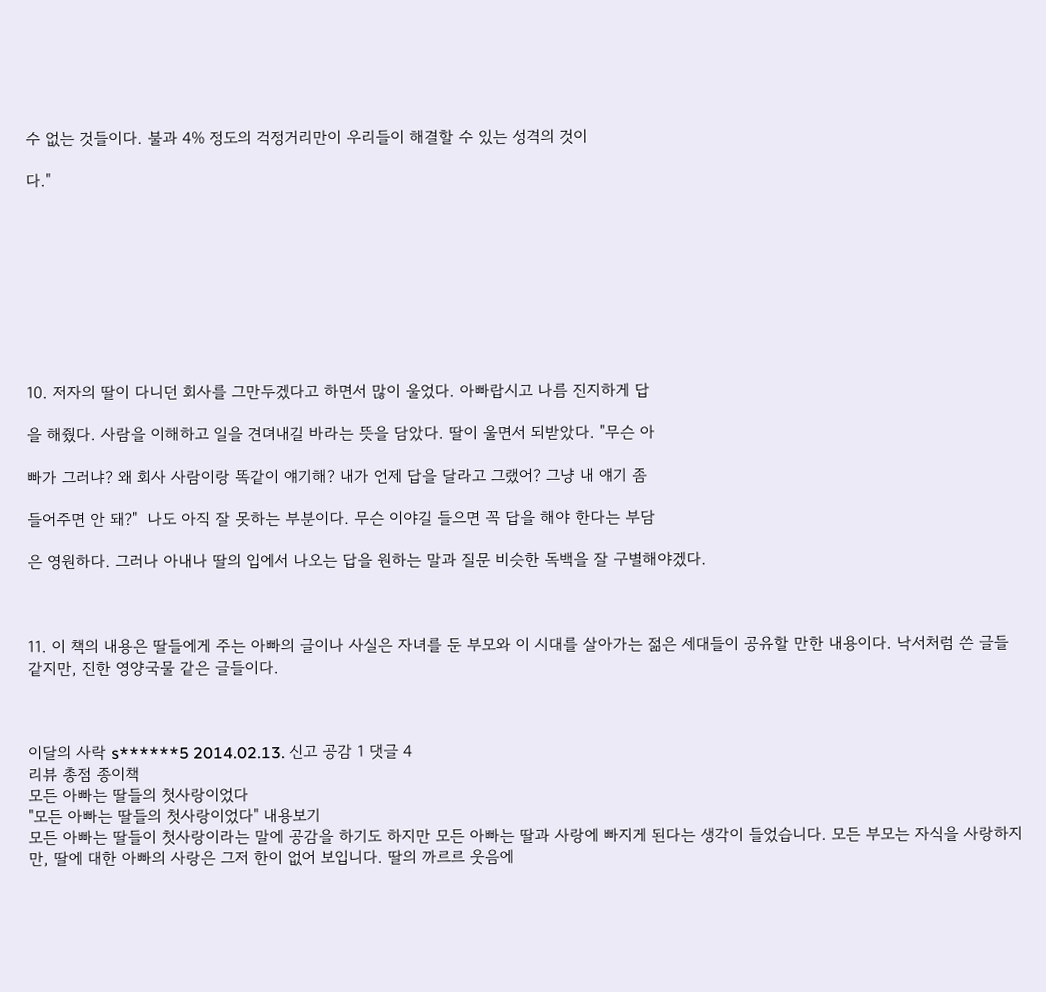수 없는 것들이다. 불과 4% 정도의 걱정거리만이 우리들이 해결할 수 있는 성격의 것이

다."









10. 저자의 딸이 다니던 회사를 그만두겠다고 하면서 많이 울었다. 아빠랍시고 나름 진지하게 답

을 해줬다. 사람을 이해하고 일을 견뎌내길 바라는 뜻을 담았다. 딸이 울면서 되받았다. "무슨 아

빠가 그러냐? 왜 회사 사람이랑 똑같이 얘기해? 내가 언제 답을 달라고 그랬어? 그냥 내 얘기 좀

들어주면 안 돼?"  나도 아직 잘 못하는 부분이다. 무슨 이야길 들으면 꼭 답을 해야 한다는 부담

은 영원하다. 그러나 아내나 딸의 입에서 나오는 답을 원하는 말과 질문 비슷한 독백을 잘 구별해야겠다.



11. 이 책의 내용은 딸들에게 주는 아빠의 글이나 사실은 자녀를 둔 부모와 이 시대를 살아가는 젊은 세대들이 공유할 만한 내용이다. 낙서처럼 쓴 글들 같지만, 진한 영양국물 같은 글들이다.



이달의 사락 s******5 2014.02.13. 신고 공감 1 댓글 4
리뷰 총점 종이책
모든 아빠는 딸들의 첫사랑이었다
"모든 아빠는 딸들의 첫사랑이었다" 내용보기
모든 아빠는 딸들이 첫사랑이라는 말에 공감을 하기도 하지만 모든 아빠는 딸과 사랑에 빠지게 된다는 생각이 들었습니다. 모든 부모는 자식을 사랑하지만, 딸에 대한 아빠의 사랑은 그저 한이 없어 보입니다. 딸의 까르르 웃음에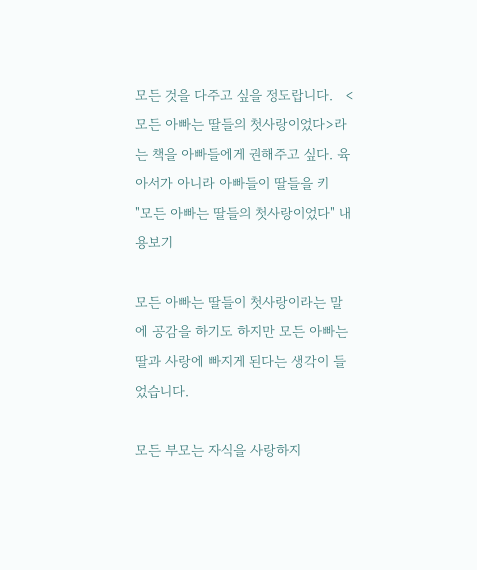모든 것을 다주고 싶을 정도랍니다.   <모든 아빠는 딸들의 첫사랑이었다>라는 책을 아빠들에게 권해주고 싶다. 육아서가 아니라 아빠들이 딸들을 키
"모든 아빠는 딸들의 첫사랑이었다" 내용보기

모든 아빠는 딸들이 첫사랑이라는 말에 공감을 하기도 하지만 모든 아빠는 딸과 사랑에 빠지게 된다는 생각이 들었습니다.

모든 부모는 자식을 사랑하지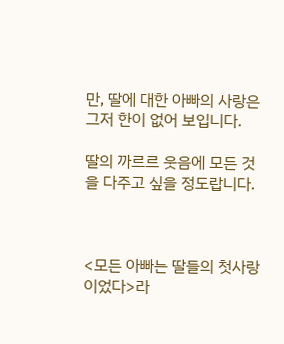만, 딸에 대한 아빠의 사랑은 그저 한이 없어 보입니다.

딸의 까르르 웃음에 모든 것을 다주고 싶을 정도랍니다.



<모든 아빠는 딸들의 첫사랑이었다>라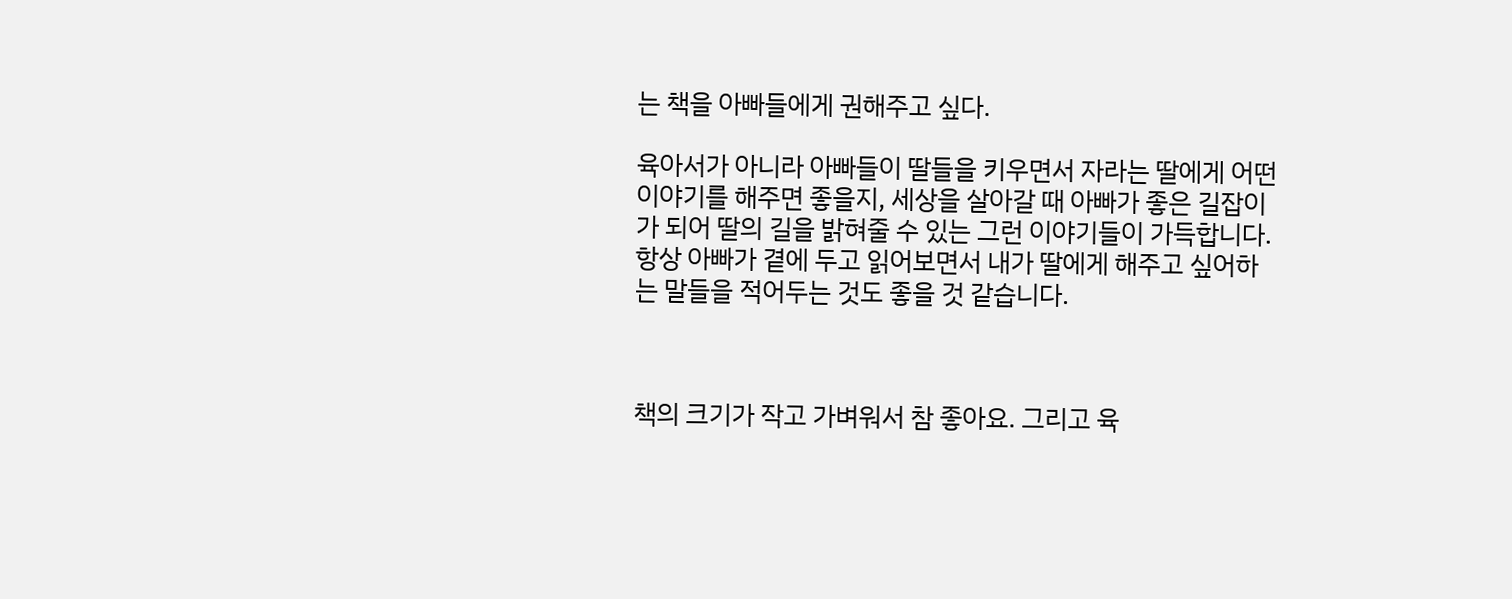는 책을 아빠들에게 권해주고 싶다.

육아서가 아니라 아빠들이 딸들을 키우면서 자라는 딸에게 어떤 이야기를 해주면 좋을지, 세상을 살아갈 때 아빠가 좋은 길잡이가 되어 딸의 길을 밝혀줄 수 있는 그런 이야기들이 가득합니다. 항상 아빠가 곁에 두고 읽어보면서 내가 딸에게 해주고 싶어하는 말들을 적어두는 것도 좋을 것 같습니다.



책의 크기가 작고 가벼워서 참 좋아요. 그리고 육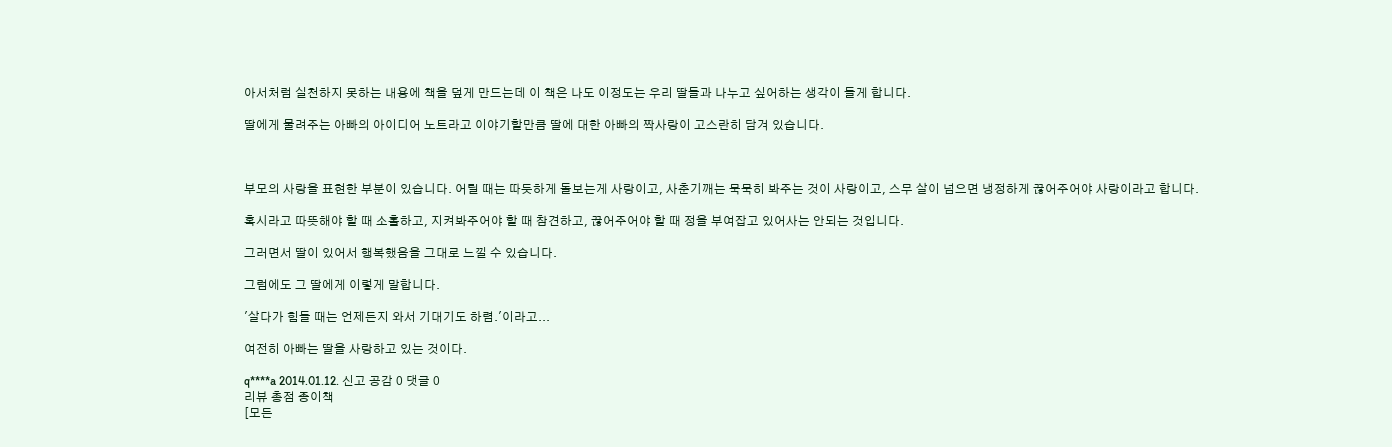아서처럼 실천하지 못하는 내용에 책을 덮게 만드는데 이 책은 나도 이정도는 우리 딸들과 나누고 싶어하는 생각이 들게 합니다.

딸에게 물려주는 아빠의 아이디어 노트라고 이야기할만큼 딸에 대한 아빠의 짝사랑이 고스란히 담겨 있습니다.



부모의 사랑을 표현한 부분이 있습니다. 어릴 때는 따듯하게 돌보는게 사랑이고, 사춘기깨는 묵묵히 봐주는 것이 사랑이고, 스무 살이 넘으면 냉정하게 끊어주어야 사랑이라고 합니다.

혹시라고 따뜻해야 할 때 소홀하고, 지켜봐주어야 할 때 참견하고, 끊어주어야 할 때 정을 부여잡고 있어사는 안되는 것입니다.

그러면서 딸이 있어서 행복했음을 그대로 느낄 수 있습니다.

그럼에도 그 딸에게 이렇게 말합니다.

'살다가 힘들 때는 언제든지 와서 기대기도 하렴.'이라고...

여전히 아빠는 딸을 사랑하고 있는 것이다.

q****a 2014.01.12. 신고 공감 0 댓글 0
리뷰 총점 종이책
[모든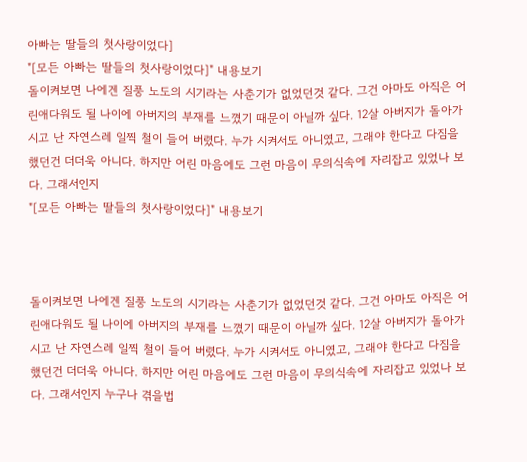아빠는 딸들의 첫사랑이었다]
"[모든 아빠는 딸들의 첫사랑이었다]" 내용보기
돌이켜보면 나에겐 질풍 노도의 시기라는 사춘기가 없었던것 같다. 그건 아마도 아직은 어린애다워도 될 나이에 아버지의 부재를 느꼈기 때문이 아닐까 싶다. 12살 아버지가 돌아가시고 난 자연스레 일찍 철이 들어 버렸다. 누가 시켜서도 아니였고, 그래야 한다고 다짐을 했던건 더더욱 아니다. 하지만 어린 마음에도 그런 마음이 무의식속에 자리잡고 있었나 보다. 그래서인지
"[모든 아빠는 딸들의 첫사랑이었다]" 내용보기



돌이켜보면 나에겐 질풍 노도의 시기라는 사춘기가 없었던것 같다. 그건 아마도 아직은 어린애다워도 될 나이에 아버지의 부재를 느꼈기 때문이 아닐까 싶다. 12살 아버지가 돌아가시고 난 자연스레 일찍 철이 들어 버렸다. 누가 시켜서도 아니였고, 그래야 한다고 다짐을 했던건 더더욱 아니다. 하지만 어린 마음에도 그런 마음이 무의식속에 자리잡고 있었나 보다. 그래서인지 누구나 겪을법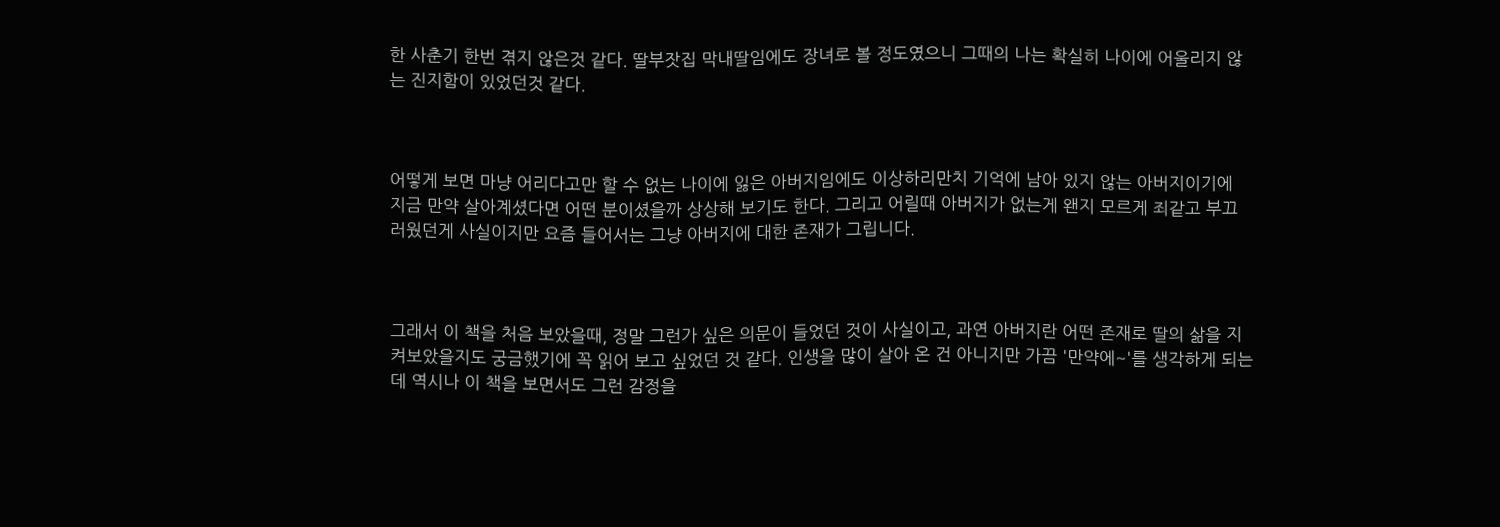한 사춘기 한번 겪지 않은것 같다. 딸부잣집 막내딸임에도 장녀로 볼 정도였으니 그때의 나는 확실히 나이에 어울리지 않는 진지함이 있었던것 같다.



어떻게 보면 마냥 어리다고만 할 수 없는 나이에 잃은 아버지임에도 이상하리만치 기억에 남아 있지 않는 아버지이기에 지금 만약 살아계셨다면 어떤 분이셨을까 상상해 보기도 한다. 그리고 어릴때 아버지가 없는게 왠지 모르게 죄같고 부끄러웠던게 사실이지만 요즘 들어서는 그냥 아버지에 대한 존재가 그립니다.



그래서 이 책을 처음 보았을때, 정말 그런가 싶은 의문이 들었던 것이 사실이고, 과연 아버지란 어떤 존재로 딸의 삶을 지켜보았을지도 궁금했기에 꼭 읽어 보고 싶었던 것 같다. 인생을 많이 살아 온 건 아니지만 가끔 '만약에~'를 생각하게 되는데 역시나 이 책을 보면서도 그런 감정을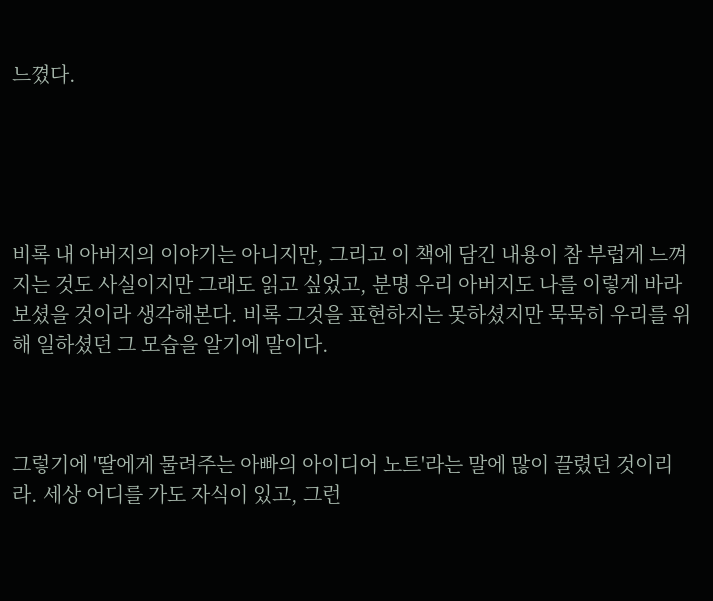느꼈다.





비록 내 아버지의 이야기는 아니지만, 그리고 이 책에 담긴 내용이 참 부럽게 느껴지는 것도 사실이지만 그래도 읽고 싶었고, 분명 우리 아버지도 나를 이렇게 바라 보셨을 것이라 생각해본다. 비록 그것을 표현하지는 못하셨지만 묵묵히 우리를 위해 일하셨던 그 모습을 알기에 말이다.



그렇기에 '딸에게 물려주는 아빠의 아이디어 노트'라는 말에 많이 끌렸던 것이리라. 세상 어디를 가도 자식이 있고, 그런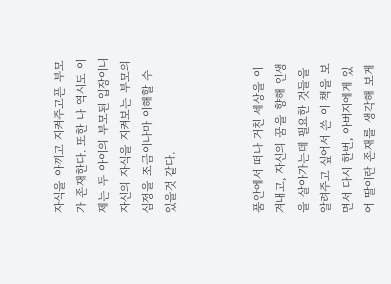자식을 아끼고 지켜주고픈 부모가 존재한다. 또한 나 역시도 이제는 두 아이의 부모된 입장이니 자신의 자식을 지켜보는 부모의 심정을 조금이나마 이해할 수 있을것 같다.



품안에서 떠나 거친 세상을 이겨내고, 자신의 꿈을 향해 인생을 살아가는데 필요한 것들을 알려주고 싶어서 쓴 이 책을 보면서 다시 한번, 아버지에게 있어 딸이란 존재를 생각해 보게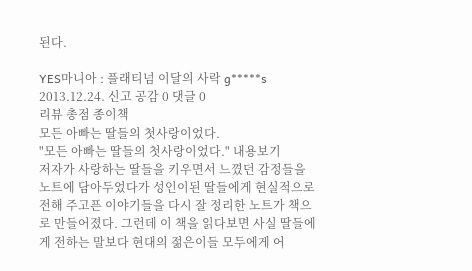된다.

YES마니아 : 플래티넘 이달의 사락 g*****s 2013.12.24. 신고 공감 0 댓글 0
리뷰 총점 종이책
모든 아빠는 딸들의 첫사랑이었다.
"모든 아빠는 딸들의 첫사랑이었다." 내용보기
저자가 사랑하는 딸들을 키우면서 느꼈던 감정들을 노트에 담아두었다가 성인이된 딸들에게 현실적으로 전해 주고픈 이야기들을 다시 잘 정리한 노트가 책으로 만들어졌다. 그런데 이 책을 읽다보면 사실 딸들에게 전하는 말보다 현대의 젊은이들 모두에게 어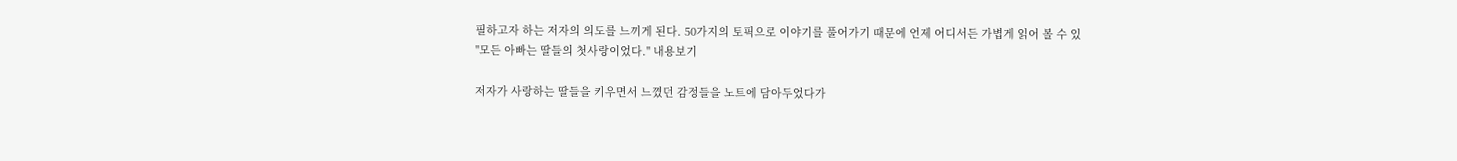필하고자 하는 저자의 의도를 느끼게 된다. 50가지의 토픽으로 이야기를 풀어가기 때문에 언제 어디서든 가볍게 읽어 볼 수 있
"모든 아빠는 딸들의 첫사랑이었다." 내용보기

저자가 사랑하는 딸들을 키우면서 느꼈던 감정들을 노트에 담아두었다가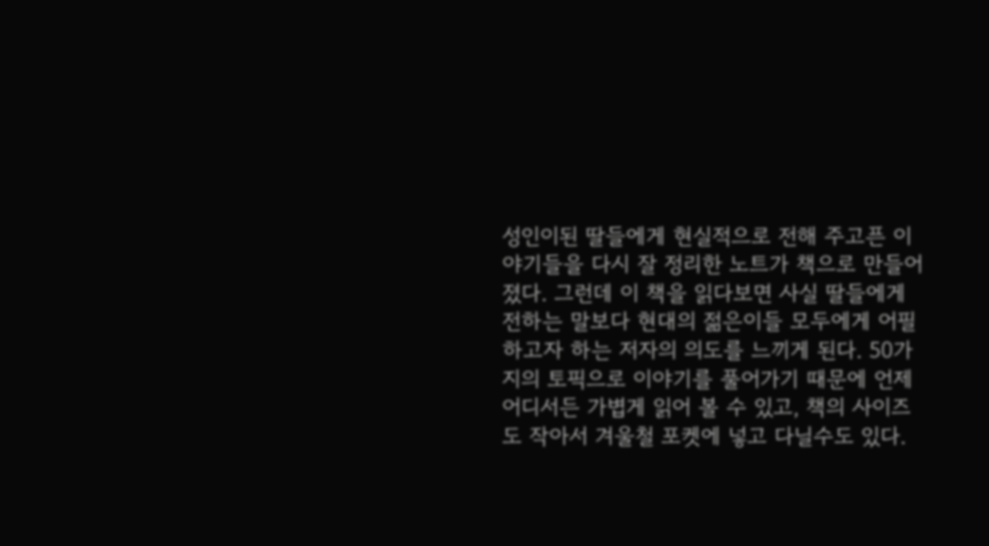성인이된 딸들에게 현실적으로 전해 주고픈 이야기들을 다시 잘 정리한 노트가 책으로 만들어졌다. 그런데 이 책을 읽다보면 사실 딸들에게 전하는 말보다 현대의 젊은이들 모두에게 어필하고자 하는 저자의 의도를 느끼게 된다. 50가지의 토픽으로 이야기를 풀어가기 때문에 언제 어디서든 가볍게 읽어 볼 수 있고, 책의 사이즈도 작아서 겨울철 포켓에 넣고 다닐수도 있다.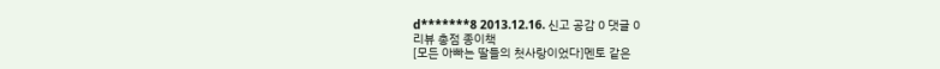d*******8 2013.12.16. 신고 공감 0 댓글 0
리뷰 총점 종이책
[모든 아빠는 딸들의 첫사랑이었다]멘토 같은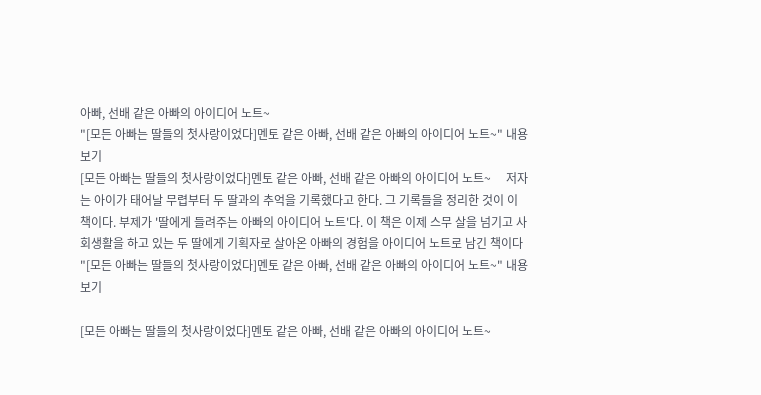아빠, 선배 같은 아빠의 아이디어 노트~
"[모든 아빠는 딸들의 첫사랑이었다]멘토 같은 아빠, 선배 같은 아빠의 아이디어 노트~" 내용보기
[모든 아빠는 딸들의 첫사랑이었다]멘토 같은 아빠, 선배 같은 아빠의 아이디어 노트~     저자는 아이가 태어날 무렵부터 두 딸과의 추억을 기록했다고 한다. 그 기록들을 정리한 것이 이 책이다. 부제가 '딸에게 들려주는 아빠의 아이디어 노트'다. 이 책은 이제 스무 살을 넘기고 사회생활을 하고 있는 두 딸에게 기획자로 살아온 아빠의 경험을 아이디어 노트로 남긴 책이다
"[모든 아빠는 딸들의 첫사랑이었다]멘토 같은 아빠, 선배 같은 아빠의 아이디어 노트~" 내용보기

[모든 아빠는 딸들의 첫사랑이었다]멘토 같은 아빠, 선배 같은 아빠의 아이디어 노트~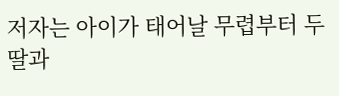저자는 아이가 태어날 무렵부터 두 딸과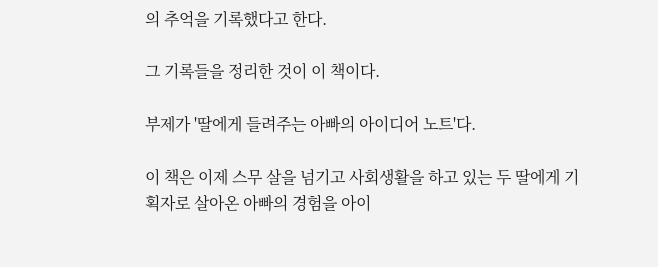의 추억을 기록했다고 한다.

그 기록들을 정리한 것이 이 책이다.

부제가 '딸에게 들려주는 아빠의 아이디어 노트'다.

이 책은 이제 스무 살을 넘기고 사회생활을 하고 있는 두 딸에게 기획자로 살아온 아빠의 경험을 아이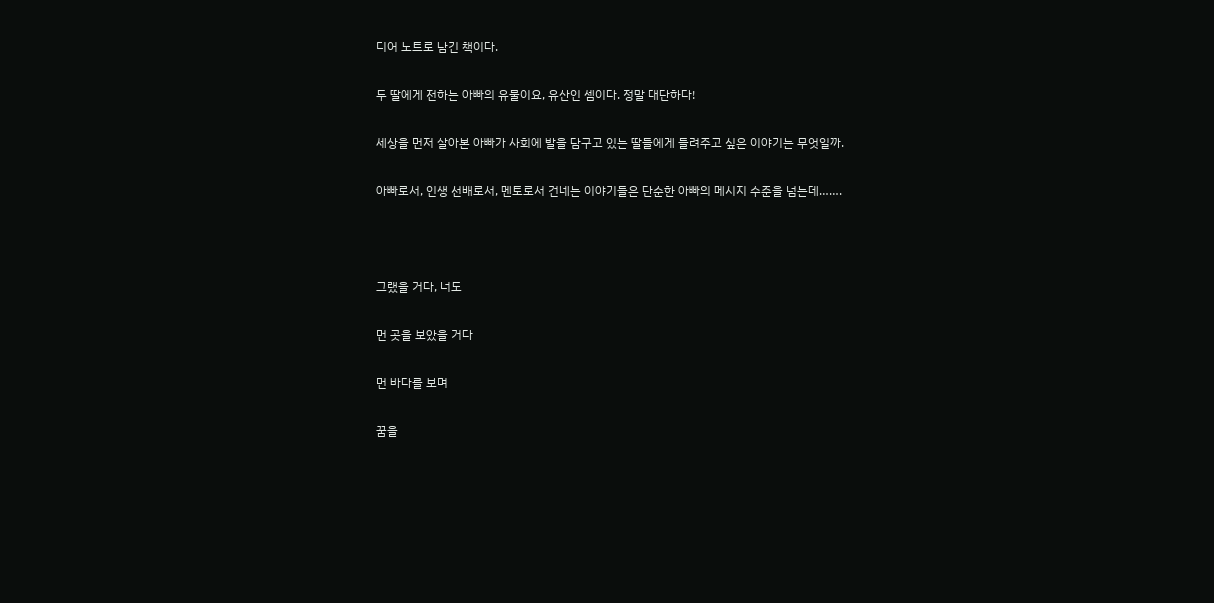디어 노트로 남긴 책이다.

두 딸에게 전하는 아빠의 유물이요, 유산인 셈이다. 정말 대단하다!

세상을 먼저 살아본 아빠가 사회에 발을 담구고 있는 딸들에게 들려주고 싶은 이야기는 무엇일까.

아빠로서, 인생 선배로서, 멘토로서 건네는 이야기들은 단순한 아빠의 메시지 수준을 넘는데…….



그랬을 거다, 너도

먼 곳을 보았을 거다

먼 바다를 보며

꿈을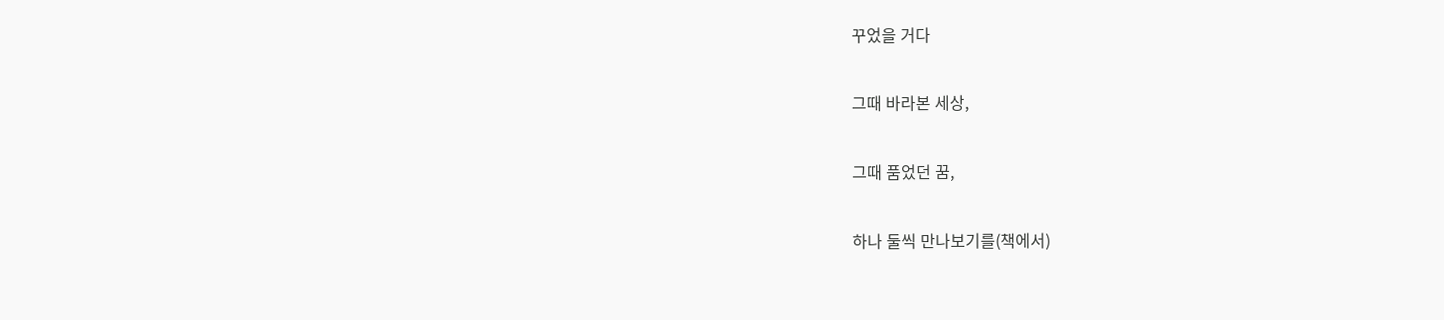꾸었을 거다

그때 바라본 세상,

그때 품었던 꿈,

하나 둘씩 만나보기를(책에서)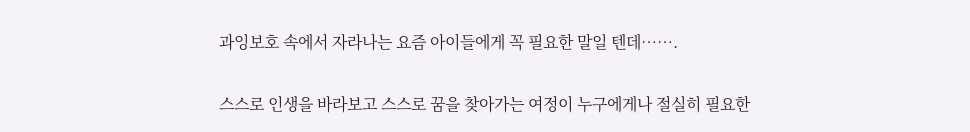과잉보호 속에서 자라나는 요즘 아이들에게 꼭 필요한 말일 텐데…….

스스로 인생을 바라보고 스스로 꿈을 찾아가는 여정이 누구에게나 절실히 필요한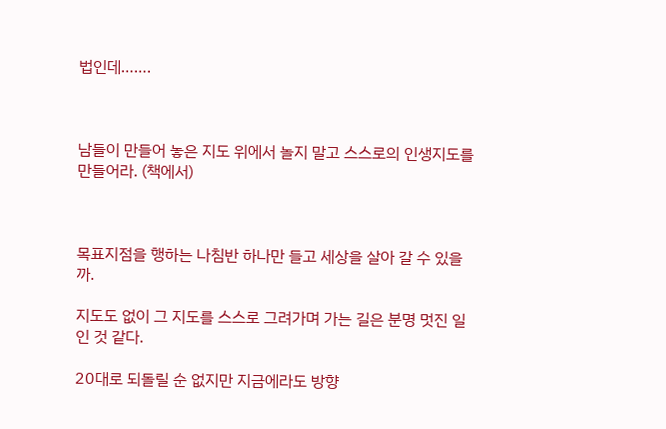법인데…….



남들이 만들어 놓은 지도 위에서 놀지 말고 스스로의 인생지도를 만들어라. (책에서)



목표지점을 행하는 나침반 하나만 들고 세상을 살아 갈 수 있을까.

지도도 없이 그 지도를 스스로 그려가며 가는 길은 분명 멋진 일인 것 같다.

20대로 되돌릴 순 없지만 지금에라도 방향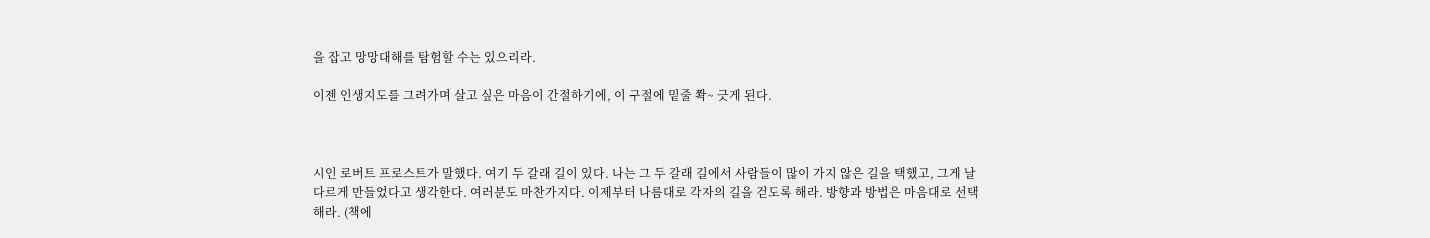을 잡고 망망대해를 탐험할 수는 있으리라.

이젠 인생지도를 그려가며 살고 싶은 마음이 간절하기에, 이 구절에 밑줄 쫙~ 긋게 된다.



시인 로버트 프로스트가 말했다. 여기 두 갈래 길이 있다. 나는 그 두 갈래 길에서 사람들이 많이 가지 않은 길을 택했고, 그게 날 다르게 만들었다고 생각한다. 여러분도 마찬가지다. 이제부터 나름대로 각자의 길을 걷도록 해라. 방향과 방법은 마음대로 선택해라. (책에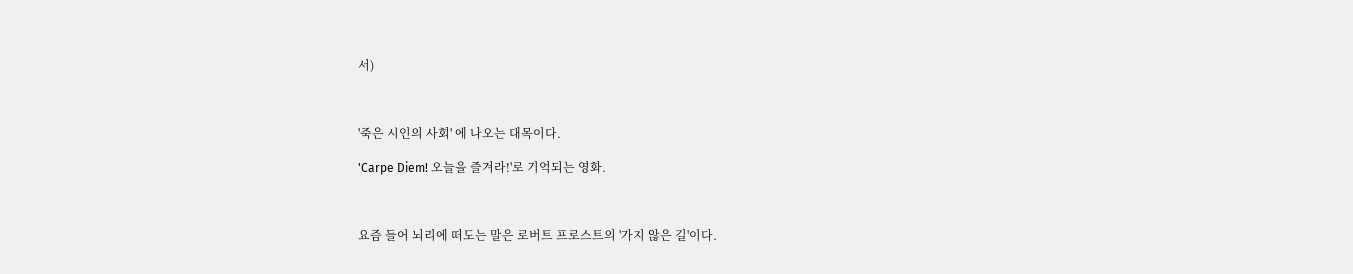서)



'죽은 시인의 사회' 에 나오는 대목이다.

'Carpe Diem! 오늘을 즐겨라!'로 기억되는 영화.



요즘 들어 뇌리에 떠도는 말은 로버트 프로스트의 '가지 않은 길'이다.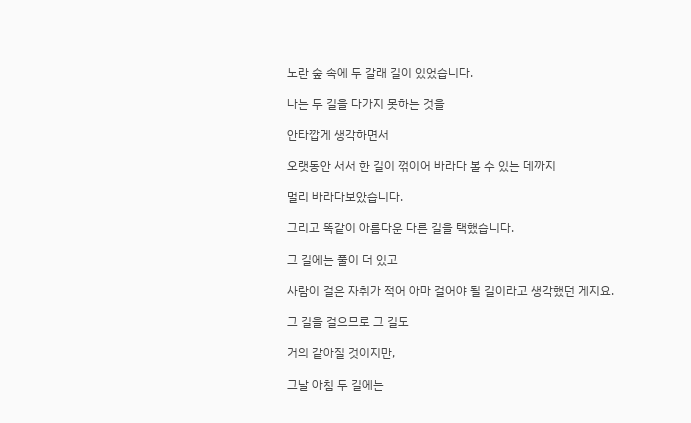노란 숲 속에 두 갈래 길이 있었습니다.

나는 두 길을 다가지 못하는 것을

안타깝게 생각하면서

오랫동안 서서 한 길이 꺾이어 바라다 볼 수 있는 데까지

멀리 바라다보았습니다.

그리고 똑같이 아름다운 다른 길을 택했습니다.

그 길에는 풀이 더 있고

사람이 걸은 자취가 적어 아마 걸어야 될 길이라고 생각했던 게지요.

그 길을 걸으므로 그 길도

거의 같아질 것이지만,

그날 아침 두 길에는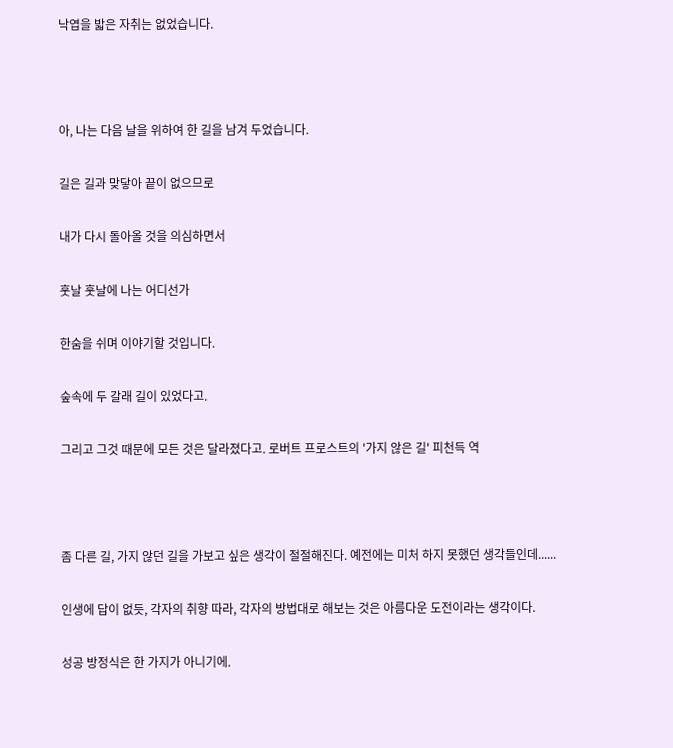낙엽을 밟은 자취는 없었습니다.



아, 나는 다음 날을 위하여 한 길을 남겨 두었습니다.

길은 길과 맞닿아 끝이 없으므로

내가 다시 돌아올 것을 의심하면서

훗날 훗날에 나는 어디선가

한숨을 쉬며 이야기할 것입니다.

숲속에 두 갈래 길이 있었다고.

그리고 그것 때문에 모든 것은 달라졌다고. 로버트 프로스트의 '가지 않은 길' 피천득 역



좀 다른 길, 가지 않던 길을 가보고 싶은 생각이 절절해진다. 예전에는 미처 하지 못했던 생각들인데......

인생에 답이 없듯, 각자의 취향 따라, 각자의 방법대로 해보는 것은 아름다운 도전이라는 생각이다.

성공 방정식은 한 가지가 아니기에.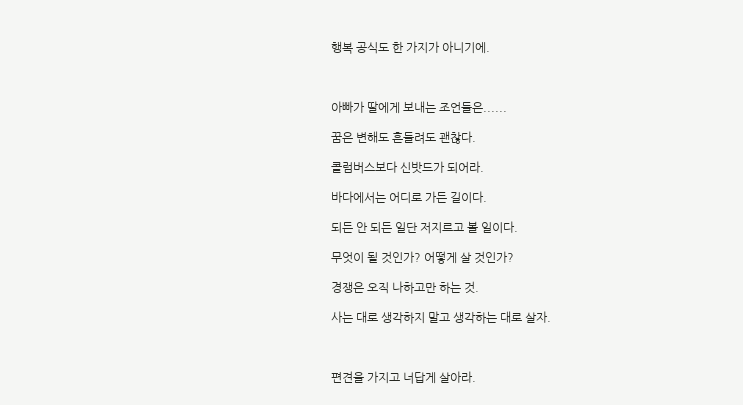행복 공식도 한 가지가 아니기에.



아빠가 딸에게 보내는 조언들은......

꿈은 변해도 흔들려도 괜찮다.

콜럼버스보다 신밧드가 되어라.

바다에서는 어디로 가든 길이다.

되든 안 되든 일단 저지르고 볼 일이다.

무엇이 될 것인가? 어떻게 살 것인가?

경쟁은 오직 나하고만 하는 것.

사는 대로 생각하지 말고 생각하는 대로 살자.



편견을 가지고 너답게 살아라.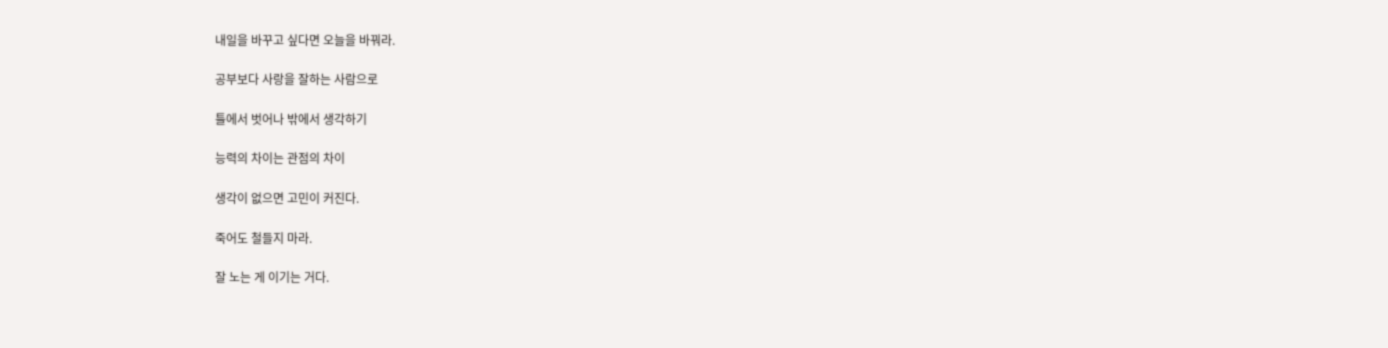내일을 바꾸고 싶다면 오늘을 바꿔라.

공부보다 사랑을 잘하는 사람으로

틀에서 벗어나 밖에서 생각하기

능력의 차이는 관점의 차이

생각이 없으면 고민이 커진다.

죽어도 철들지 마라.

잘 노는 게 이기는 거다.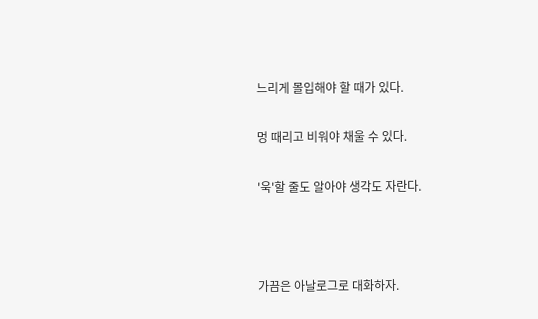느리게 몰입해야 할 때가 있다.

멍 때리고 비워야 채울 수 있다.

'욱'할 줄도 알아야 생각도 자란다.



가끔은 아날로그로 대화하자.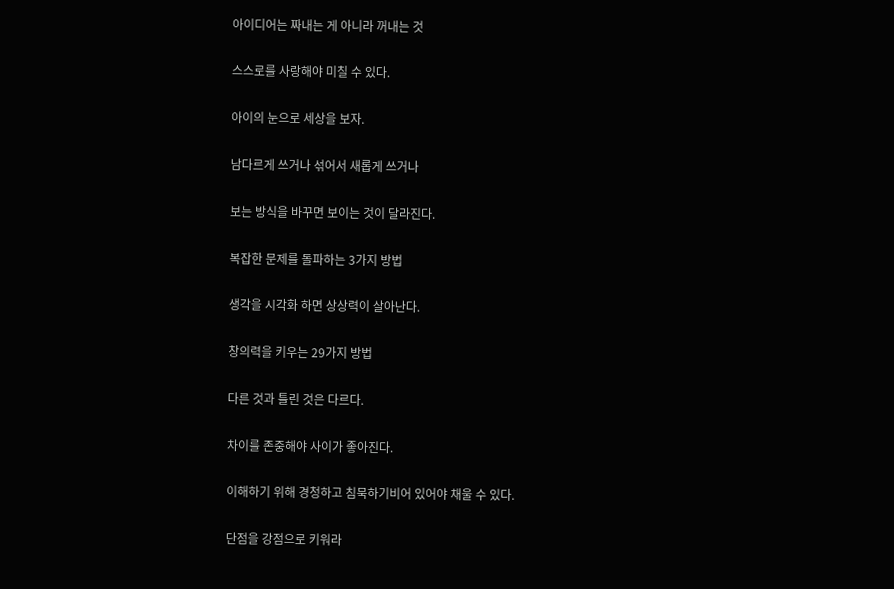아이디어는 짜내는 게 아니라 꺼내는 것

스스로를 사랑해야 미칠 수 있다.

아이의 눈으로 세상을 보자.

남다르게 쓰거나 섞어서 새롭게 쓰거나

보는 방식을 바꾸면 보이는 것이 달라진다.

복잡한 문제를 돌파하는 3가지 방법

생각을 시각화 하면 상상력이 살아난다.

창의력을 키우는 29가지 방법

다른 것과 틀린 것은 다르다.

차이를 존중해야 사이가 좋아진다.

이해하기 위해 경청하고 침묵하기비어 있어야 채울 수 있다.

단점을 강점으로 키워라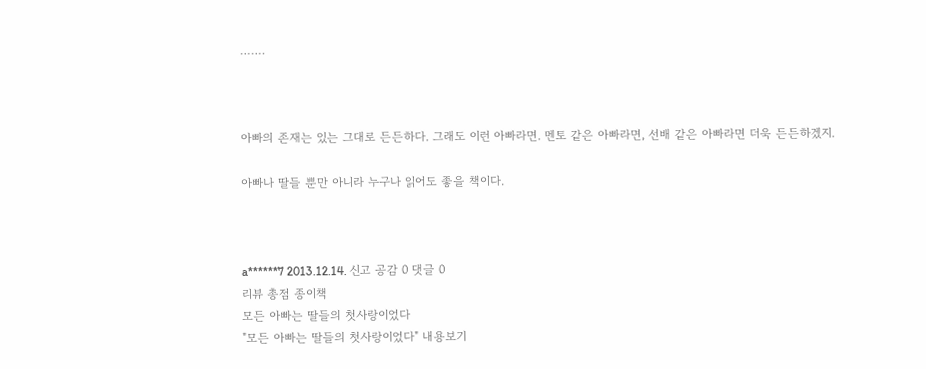…….



아빠의 존재는 있는 그대로 든든하다. 그래도 이런 아빠라면. 멘토 같은 아빠라면, 선배 같은 아빠라면 더욱 든든하겠지.

아빠나 딸들 뿐만 아니라 누구나 읽어도 좋을 책이다.



a******7 2013.12.14. 신고 공감 0 댓글 0
리뷰 총점 종이책
모든 아빠는 딸들의 첫사랑이었다
"모든 아빠는 딸들의 첫사랑이었다" 내용보기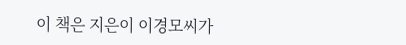이 책은 지은이 이경모씨가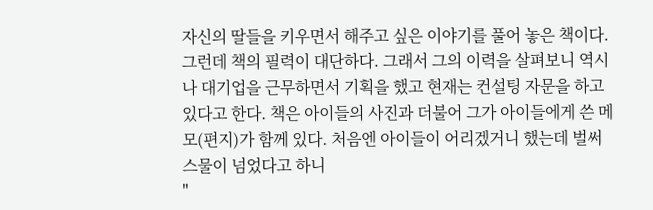자신의 딸들을 키우면서 해주고 싶은 이야기를 풀어 놓은 책이다. 그런데 책의 필력이 대단하다. 그래서 그의 이력을 살펴보니 역시나 대기업을 근무하면서 기획을 했고 현재는 컨설팅 자문을 하고 있다고 한다. 책은 아이들의 사진과 더불어 그가 아이들에게 쓴 메모(편지)가 함께 있다. 처음엔 아이들이 어리겠거니 했는데 벌써 스물이 넘었다고 하니
"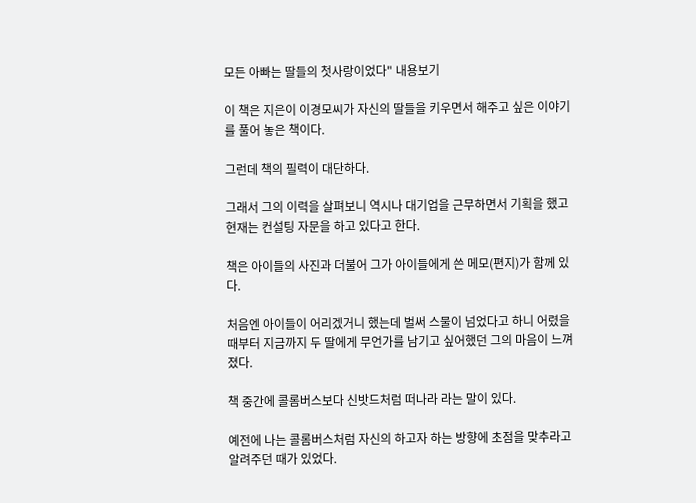모든 아빠는 딸들의 첫사랑이었다" 내용보기

이 책은 지은이 이경모씨가 자신의 딸들을 키우면서 해주고 싶은 이야기를 풀어 놓은 책이다.

그런데 책의 필력이 대단하다.

그래서 그의 이력을 살펴보니 역시나 대기업을 근무하면서 기획을 했고 현재는 컨설팅 자문을 하고 있다고 한다.

책은 아이들의 사진과 더불어 그가 아이들에게 쓴 메모(편지)가 함께 있다.

처음엔 아이들이 어리겠거니 했는데 벌써 스물이 넘었다고 하니 어렸을 때부터 지금까지 두 딸에게 무언가를 남기고 싶어했던 그의 마음이 느껴졌다.

책 중간에 콜롬버스보다 신밧드처럼 떠나라 라는 말이 있다.

예전에 나는 콜롬버스처럼 자신의 하고자 하는 방향에 초점을 맞추라고 알려주던 때가 있었다.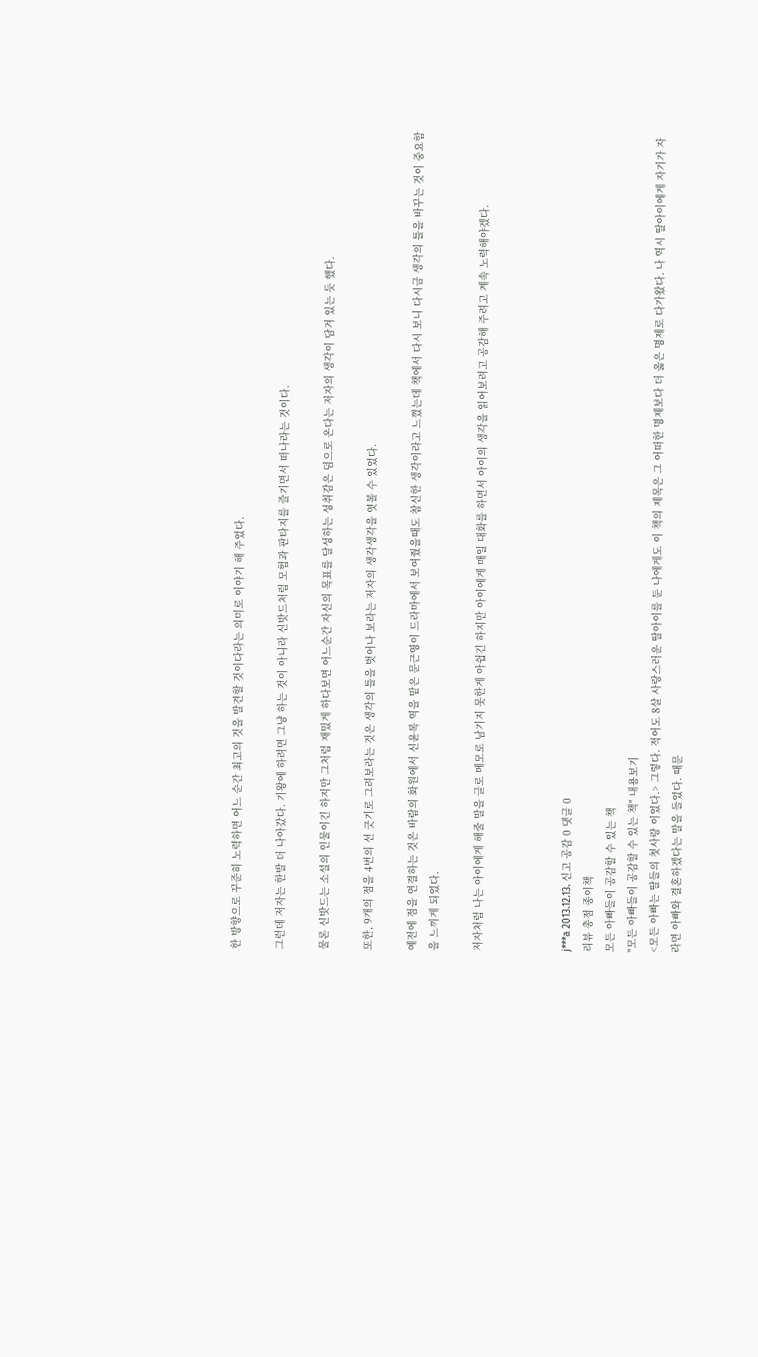한 방향으로 꾸준히 노력하면 어느 순간 최고의 것을 발견할 것이다라는 의미로 이야기 해 주었다.

그런데 저자는 한발 더 나아갔다. 기왕에 하려면 그냥 하는 것이 아니라 신밧드처럼 모험과 판타지를 즐기면서 떠나라는 것이다.

물론 신밧드는 소설의 인물이긴 하지만 그처럼 재밌게 하다보면 어느순간 자신의 목표를 달성하는 성취감은 덤으로 온다는 저자의 생각이 담겨 있는 듯 했다.

또한, 9개의 점을 4번의 선 긋기로 그려보라는 것은 생각의 틀을 벗어나 보라는 저자의 생각생각을 엿볼 수 있었다.

예전에 점을 연결하는 것은 바람의 화원에서 신윤복 역을 맡은 문근영이 드라마에서 보여줬을때도 참신한 생각이라고 느꼈는데 책에서 다시 보니 다시금 생각의 틀을 바꾸는 것이 중요함을 느끼게 되었다.

저자처럼 나는 아이에게 해줄 말을 글로 메모로 남기지 못한게 아쉽긴 하지만 아이에게 매일 대화를 하면서 아이의 생각을 읽어보려고 공감해 주려고 계속 노력해야겠다.



j***a 2013.12.13. 신고 공감 0 댓글 0
리뷰 총점 종이책
모든 아빠들이 공감할 수 있는 책
"모든 아빠들이 공감할 수 있는 책" 내용보기
<모든 아빠는 딸들의 첫사랑 이었다.> 그렇다. 적어도 8살 사랑스러운 딸아이를 둔 나에게도 이 책의 제목은 그 어떠한 명제보다 더 옳은 명제로 다가왔다. 나 역시 딸아이에게 자기가 자라면 아빠와 결혼하겠다는 말을 들었다. 때문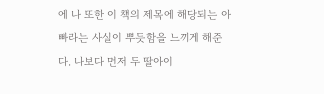에 나 또한 이 책의 제목에 해당되는 아빠라는 사실이 뿌듯함을 느끼게 해준다. 나보다 먼저 두 딸아이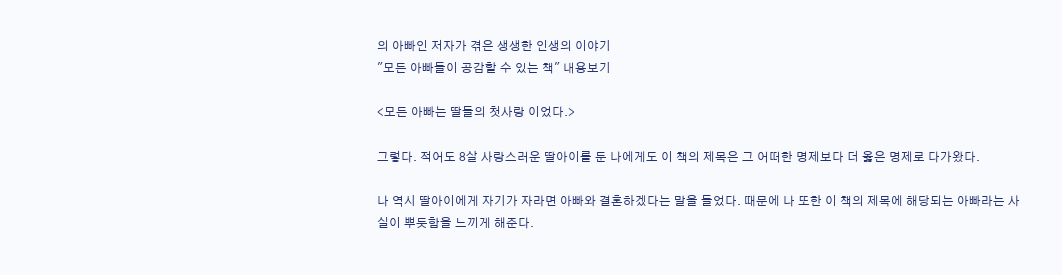의 아빠인 저자가 겪은 생생한 인생의 이야기
"모든 아빠들이 공감할 수 있는 책" 내용보기

<모든 아빠는 딸들의 첫사랑 이었다.>

그렇다. 적어도 8살 사랑스러운 딸아이를 둔 나에게도 이 책의 제목은 그 어떠한 명제보다 더 옳은 명제로 다가왔다.

나 역시 딸아이에게 자기가 자라면 아빠와 결혼하겠다는 말을 들었다. 때문에 나 또한 이 책의 제목에 해당되는 아빠라는 사실이 뿌듯함을 느끼게 해준다.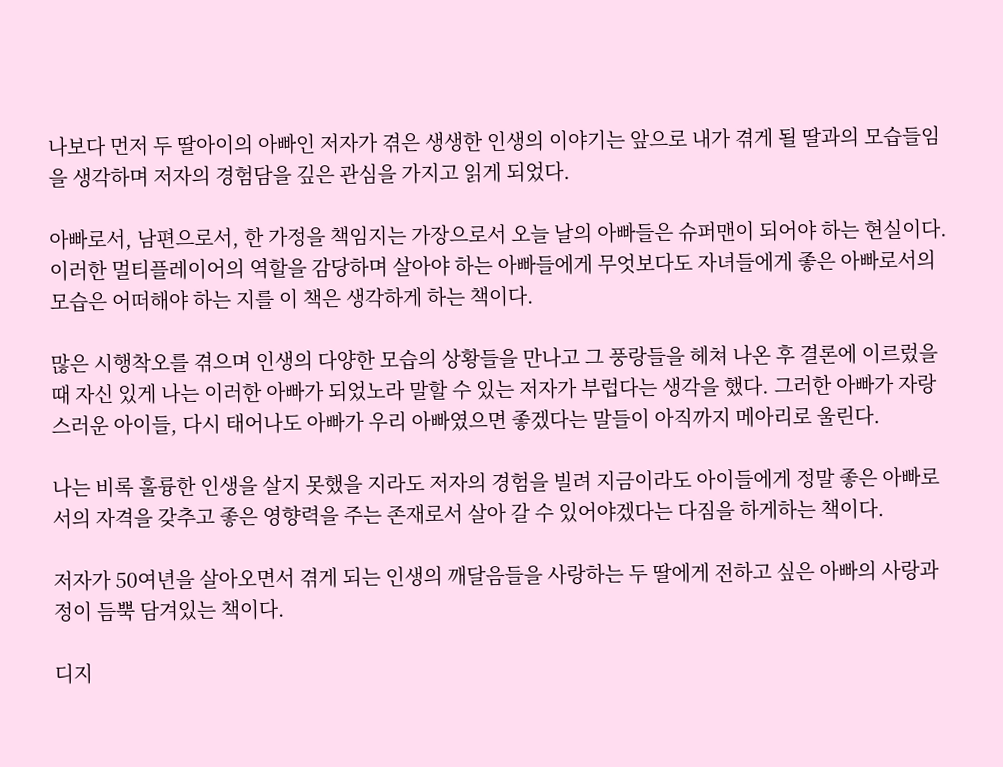나보다 먼저 두 딸아이의 아빠인 저자가 겪은 생생한 인생의 이야기는 앞으로 내가 겪게 될 딸과의 모습들임을 생각하며 저자의 경험담을 깊은 관심을 가지고 읽게 되었다.

아빠로서, 남편으로서, 한 가정을 책임지는 가장으로서 오늘 날의 아빠들은 슈퍼맨이 되어야 하는 현실이다. 이러한 멀티플레이어의 역할을 감당하며 살아야 하는 아빠들에게 무엇보다도 자녀들에게 좋은 아빠로서의 모습은 어떠해야 하는 지를 이 책은 생각하게 하는 책이다.

많은 시행착오를 겪으며 인생의 다양한 모습의 상황들을 만나고 그 풍랑들을 헤쳐 나온 후 결론에 이르렀을 때 자신 있게 나는 이러한 아빠가 되었노라 말할 수 있는 저자가 부럽다는 생각을 했다. 그러한 아빠가 자랑스러운 아이들, 다시 태어나도 아빠가 우리 아빠였으면 좋겠다는 말들이 아직까지 메아리로 울린다.

나는 비록 훌륭한 인생을 살지 못했을 지라도 저자의 경험을 빌려 지금이라도 아이들에게 정말 좋은 아빠로서의 자격을 갖추고 좋은 영향력을 주는 존재로서 살아 갈 수 있어야겠다는 다짐을 하게하는 책이다.

저자가 50여년을 살아오면서 겪게 되는 인생의 깨달음들을 사랑하는 두 딸에게 전하고 싶은 아빠의 사랑과 정이 듬뿍 담겨있는 책이다.

디지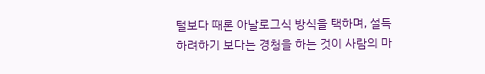털보다 때론 아날로그식 방식을 택하며, 설득하려하기 보다는 경청을 하는 것이 사람의 마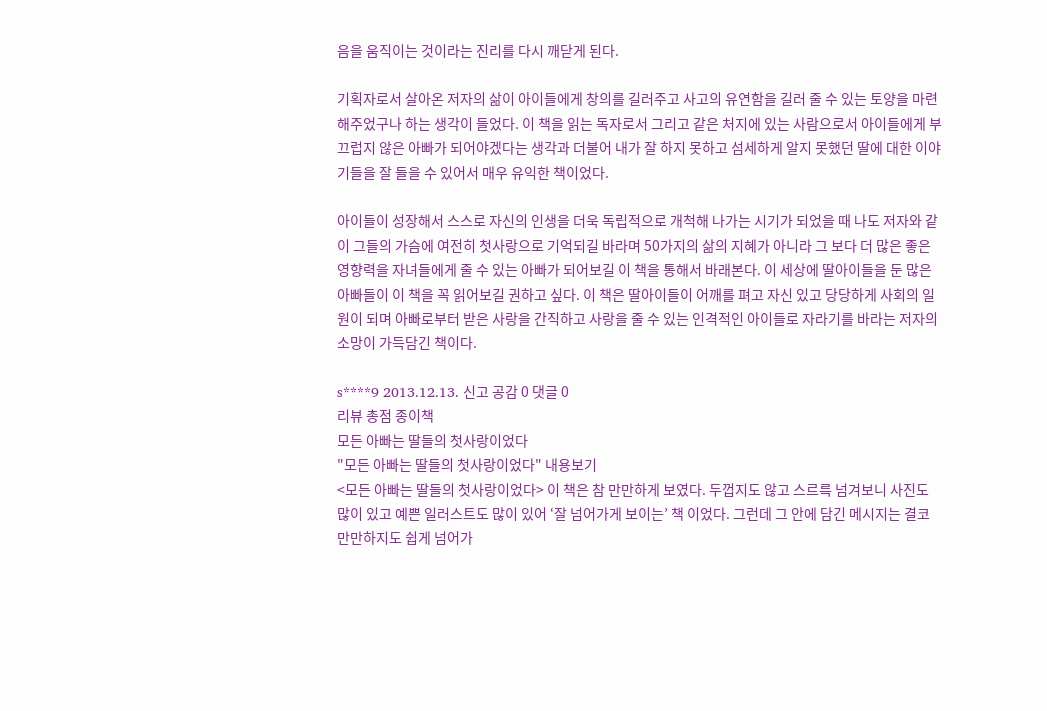음을 움직이는 것이라는 진리를 다시 깨닫게 된다.

기획자로서 살아온 저자의 삶이 아이들에게 창의를 길러주고 사고의 유연함을 길러 줄 수 있는 토양을 마련해주었구나 하는 생각이 들었다. 이 책을 읽는 독자로서 그리고 같은 처지에 있는 사람으로서 아이들에게 부끄럽지 않은 아빠가 되어야겠다는 생각과 더불어 내가 잘 하지 못하고 섬세하게 알지 못했던 딸에 대한 이야기들을 잘 들을 수 있어서 매우 유익한 책이었다.

아이들이 성장해서 스스로 자신의 인생을 더욱 독립적으로 개척해 나가는 시기가 되었을 때 나도 저자와 같이 그들의 가슴에 여전히 첫사랑으로 기억되길 바라며 50가지의 삶의 지혜가 아니라 그 보다 더 많은 좋은 영향력을 자녀들에게 줄 수 있는 아빠가 되어보길 이 책을 통해서 바래본다. 이 세상에 딸아이들을 둔 많은 아빠들이 이 책을 꼭 읽어보길 권하고 싶다. 이 책은 딸아이들이 어깨를 펴고 자신 있고 당당하게 사회의 일원이 되며 아빠로부터 받은 사랑을 간직하고 사랑을 줄 수 있는 인격적인 아이들로 자라기를 바라는 저자의 소망이 가득담긴 책이다.

s****9 2013.12.13. 신고 공감 0 댓글 0
리뷰 총점 종이책
모든 아빠는 딸들의 첫사랑이었다
"모든 아빠는 딸들의 첫사랑이었다" 내용보기
<모든 아빠는 딸들의 첫사랑이었다> 이 책은 참 만만하게 보였다. 두껍지도 않고 스르륵 넘겨보니 사진도 많이 있고 예쁜 일러스트도 많이 있어 ‘잘 넘어가게 보이는’ 책 이었다. 그런데 그 안에 담긴 메시지는 결코 만만하지도 쉽게 넘어가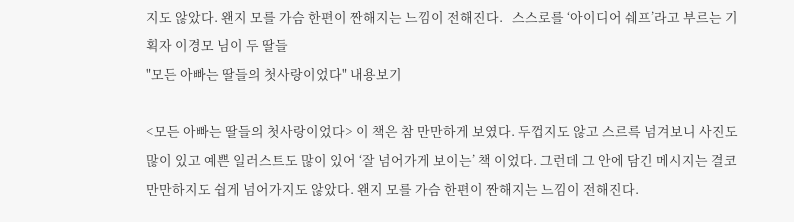지도 않았다. 왠지 모를 가슴 한편이 짠해지는 느낌이 전해진다.   스스로를 ‘아이디어 쉐프’라고 부르는 기획자 이경모 님이 두 딸들
"모든 아빠는 딸들의 첫사랑이었다" 내용보기

<모든 아빠는 딸들의 첫사랑이었다> 이 책은 참 만만하게 보였다. 두껍지도 않고 스르륵 넘겨보니 사진도 많이 있고 예쁜 일러스트도 많이 있어 ‘잘 넘어가게 보이는’ 책 이었다. 그런데 그 안에 담긴 메시지는 결코 만만하지도 쉽게 넘어가지도 않았다. 왠지 모를 가슴 한편이 짠해지는 느낌이 전해진다.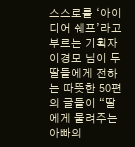스스로를 ‘아이디어 쉐프’라고 부르는 기획자 이경모 님이 두 딸들에게 전하는 따뜻한 50편의 글들이 “딸에게 물려주는 아빠의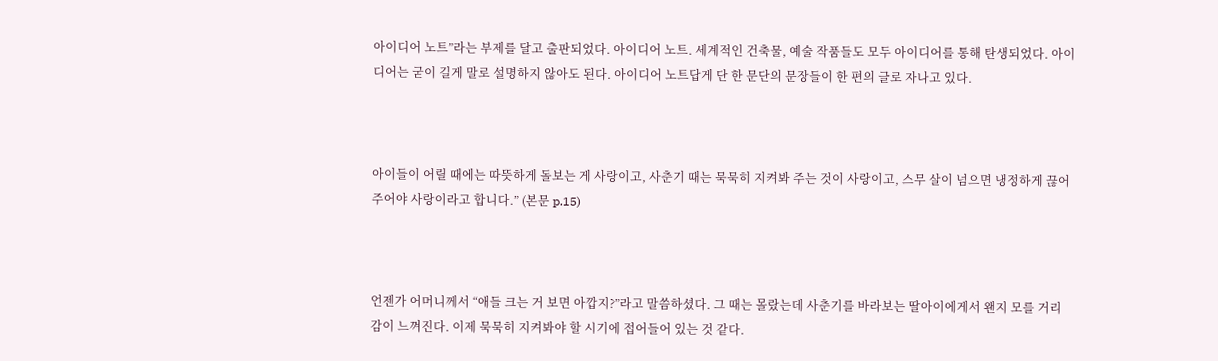아이디어 노트”라는 부제를 달고 출판되었다. 아이디어 노트. 세계적인 건축물, 예술 작품들도 모두 아이디어를 통해 탄생되었다. 아이디어는 굳이 길게 말로 설명하지 않아도 된다. 아이디어 노트답게 단 한 문단의 문장들이 한 편의 글로 자나고 있다.



아이들이 어릴 때에는 따뜻하게 돌보는 게 사랑이고, 사춘기 때는 묵묵히 지켜봐 주는 것이 사랑이고, 스무 살이 넘으면 냉정하게 끊어주어야 사랑이라고 합니다.” (본문 p.15)



언젠가 어머니께서 “애들 크는 거 보면 아깝지?”라고 말씀하셨다. 그 때는 몰랐는데 사춘기를 바라보는 딸아이에게서 왠지 모를 거리감이 느껴진다. 이제 묵묵히 지켜봐야 할 시기에 접어들어 있는 것 같다.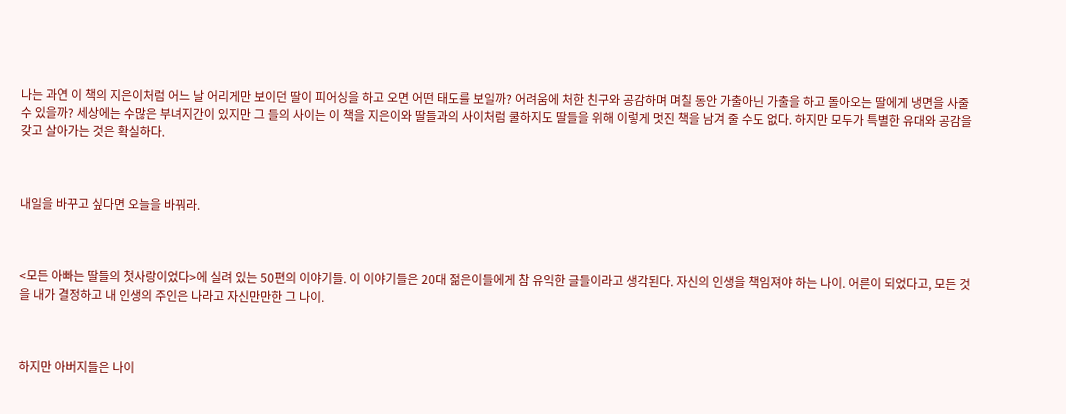나는 과연 이 책의 지은이처럼 어느 날 어리게만 보이던 딸이 피어싱을 하고 오면 어떤 태도를 보일까? 어려움에 처한 친구와 공감하며 며칠 동안 가출아닌 가출을 하고 돌아오는 딸에게 냉면을 사줄 수 있을까? 세상에는 수많은 부녀지간이 있지만 그 들의 사이는 이 책을 지은이와 딸들과의 사이처럼 쿨하지도 딸들을 위해 이렇게 멋진 책을 남겨 줄 수도 없다. 하지만 모두가 특별한 유대와 공감을 갖고 살아가는 것은 확실하다.



내일을 바꾸고 싶다면 오늘을 바꿔라.



<모든 아빠는 딸들의 첫사랑이었다>에 실려 있는 50편의 이야기들. 이 이야기들은 20대 젊은이들에게 참 유익한 글들이라고 생각된다. 자신의 인생을 책임져야 하는 나이. 어른이 되었다고, 모든 것을 내가 결정하고 내 인생의 주인은 나라고 자신만만한 그 나이.



하지만 아버지들은 나이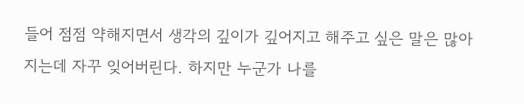들어 점점 약해지면서 생각의 깊이가 깊어지고 해주고 싶은 말은 많아지는데 자꾸 잊어버린다. 하지만 누군가 나를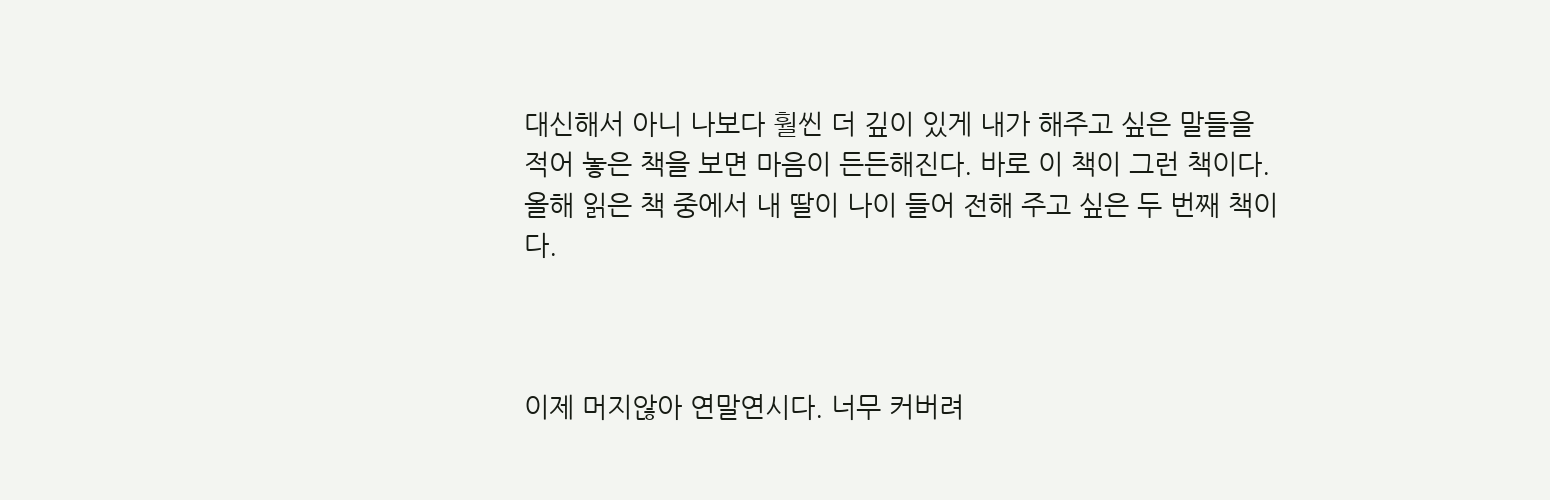대신해서 아니 나보다 훨씬 더 깊이 있게 내가 해주고 싶은 말들을 적어 놓은 책을 보면 마음이 든든해진다. 바로 이 책이 그런 책이다. 올해 읽은 책 중에서 내 딸이 나이 들어 전해 주고 싶은 두 번째 책이다.



이제 머지않아 연말연시다. 너무 커버려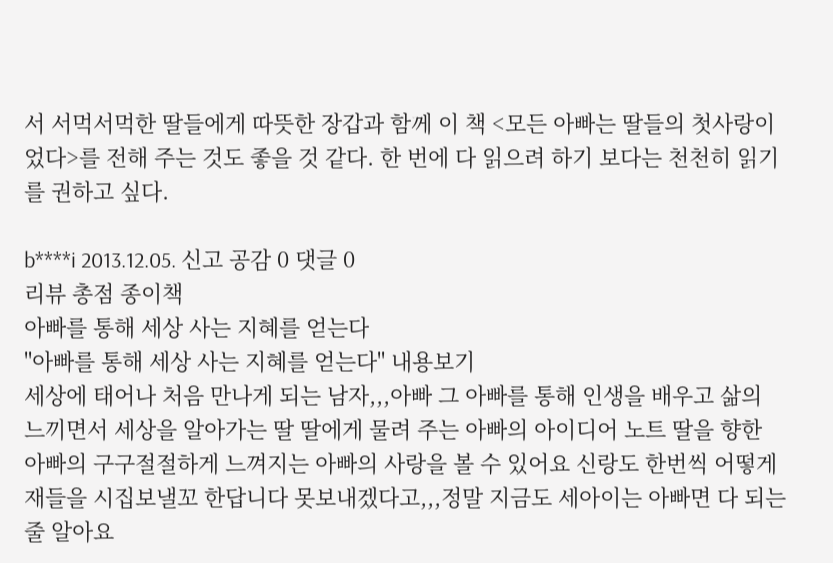서 서먹서먹한 딸들에게 따뜻한 장갑과 함께 이 책 <모든 아빠는 딸들의 첫사랑이었다>를 전해 주는 것도 좋을 것 같다. 한 번에 다 읽으려 하기 보다는 천천히 읽기를 권하고 싶다.

b****i 2013.12.05. 신고 공감 0 댓글 0
리뷰 총점 종이책
아빠를 통해 세상 사는 지혜를 얻는다
"아빠를 통해 세상 사는 지혜를 얻는다" 내용보기
세상에 태어나 처음 만나게 되는 남자,,,아빠 그 아빠를 통해 인생을 배우고 삶의 느끼면서 세상을 알아가는 딸 딸에게 물려 주는 아빠의 아이디어 노트 딸을 향한  아빠의 구구절절하게 느껴지는 아빠의 사랑을 볼 수 있어요 신랑도 한번씩 어떻게 재들을 시집보낼꼬 한답니다 못보내겠다고,,,정말 지금도 세아이는 아빠면 다 되는 줄 알아요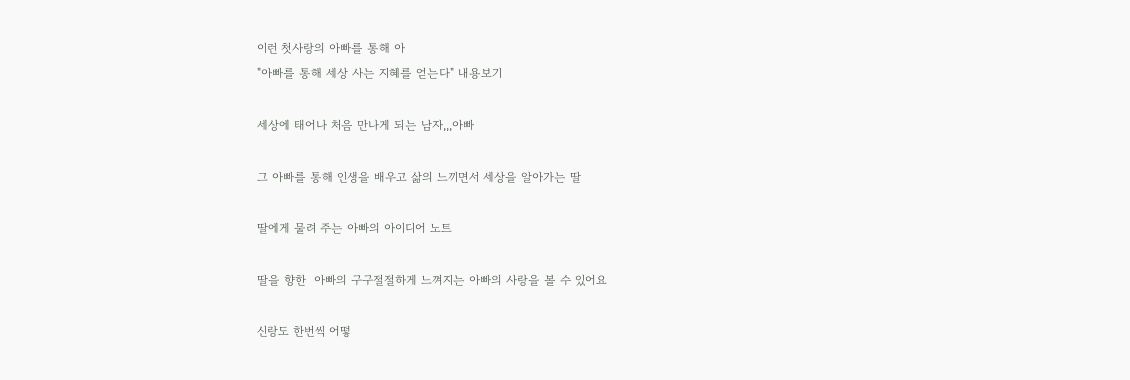이런 첫사랑의 아빠를 통해 아
"아빠를 통해 세상 사는 지혜를 얻는다" 내용보기

세상에 태어나 처음 만나게 되는 남자,,,아빠

그 아빠를 통해 인생을 배우고 삶의 느끼면서 세상을 알아가는 딸

딸에게 물려 주는 아빠의 아이디어 노트

딸을 향한  아빠의 구구절절하게 느껴지는 아빠의 사랑을 볼 수 있어요

신랑도 한번씩 어떻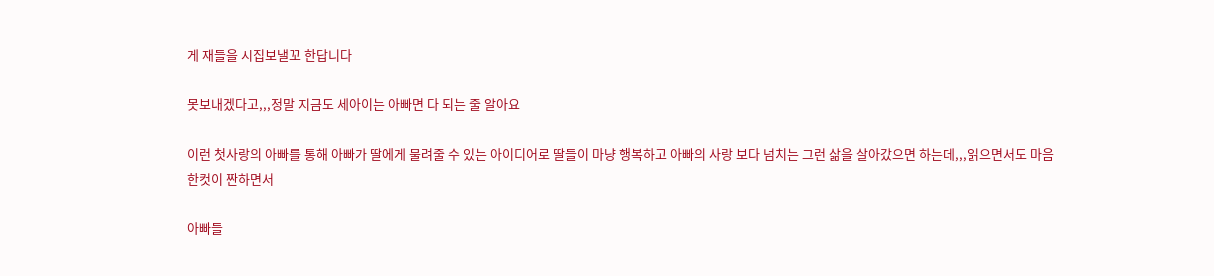게 재들을 시집보낼꼬 한답니다

못보내겠다고,,,정말 지금도 세아이는 아빠면 다 되는 줄 알아요

이런 첫사랑의 아빠를 통해 아빠가 딸에게 물려줄 수 있는 아이디어로 딸들이 마냥 행복하고 아빠의 사랑 보다 넘치는 그런 삶을 살아갔으면 하는데,,,읽으면서도 마음 한컷이 짠하면서

아빠들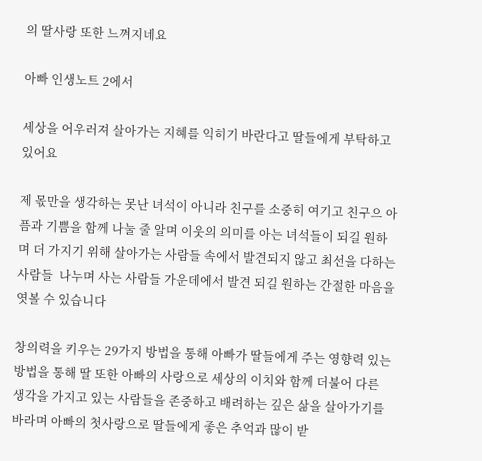의 딸사랑 또한 느껴지네요

아빠 인생노트 2에서

세상을 어우러져 살아가는 지혜를 익히기 바란다고 딸들에게 부탁하고 있어요

제 몫만을 생각하는 못난 녀석이 아니라 친구를 소중히 여기고 친구으 아픔과 기쁨을 함께 나눌 줄 알며 이웃의 의미를 아는 녀석들이 되길 원하며 더 가지기 위해 살아가는 사람들 속에서 발견되지 않고 최선을 다하는 사람들  나누며 사는 사람들 가운데에서 발견 되길 원하는 간절한 마음을 엿볼 수 있습니다

창의력을 키우는 29가지 방법을 통해 아빠가 딸들에게 주는 영향력 있는 방법을 통해 딸 또한 아빠의 사랑으로 세상의 이치와 함께 더불어 다른 생각을 가지고 있는 사람들을 존중하고 배려하는 깊은 삶을 살아가기를 바라며 아빠의 첫사랑으로 딸들에게 좋은 추억과 많이 받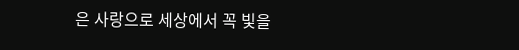은 사랑으로 세상에서 꼭 빛을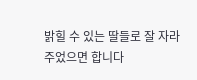밝힐 수 있는 딸들로 잘 자라 주었으면 합니다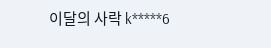이달의 사락 k*****6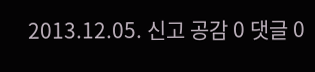2013.12.05. 신고 공감 0 댓글 0